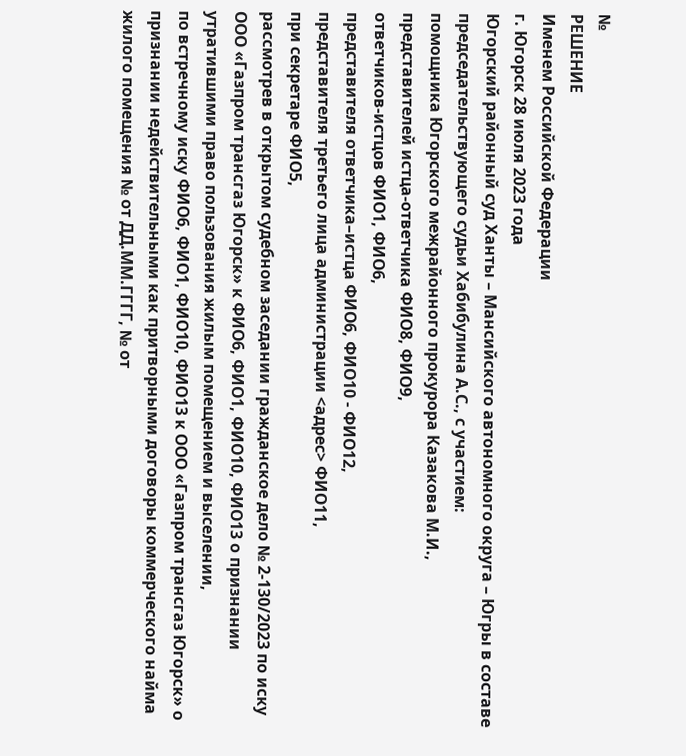№
РЕШЕНИЕ
Именем Российской Федерации
г. Югорск 28 июля 2023 года
Югорский районный суд Ханты – Мансийского автономного округа – Югры в составе председательствующего судьи Хабибулина А.С., с участием:
помощника Югорского межрайонного прокурора Казакова М.И.,
представителей истца-ответчика ФИО8, ФИО9,
ответчиков-истцов ФИО1, ФИО6,
представителя ответчика–истца ФИО6, ФИО10 - ФИО12,
представителя третьего лица администрации <адрес> ФИО11,
при секретаре ФИО5,
рассмотрев в открытом судебном заседании гражданское дело № 2-130/2023 по иску ООО «Газпром трансгаз Югорск» к ФИО6, ФИО1, ФИО10, ФИО13 о признании утратившими право пользования жилым помещением и выселении,
по встречному иску ФИО6, ФИО1, ФИО10, ФИО13 к ООО «Газпром трансгаз Югорск» о признании недействительными как притворными договоры коммерческого найма жилого помещения № от ДД.ММ.ГГГГ, № от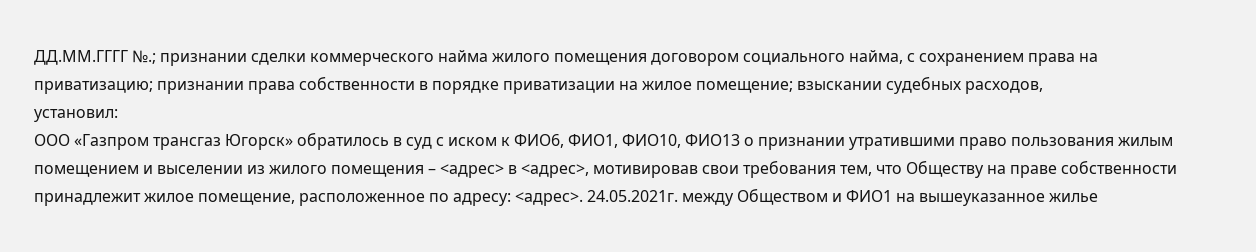ДД.ММ.ГГГГ №.; признании сделки коммерческого найма жилого помещения договором социального найма, с сохранением права на приватизацию; признании права собственности в порядке приватизации на жилое помещение; взыскании судебных расходов,
установил:
ООО «Газпром трансгаз Югорск» обратилось в суд с иском к ФИО6, ФИО1, ФИО10, ФИО13 о признании утратившими право пользования жилым помещением и выселении из жилого помещения – <адрес> в <адрес>, мотивировав свои требования тем, что Обществу на праве собственности принадлежит жилое помещение, расположенное по адресу: <адрес>. 24.05.2021г. между Обществом и ФИО1 на вышеуказанное жилье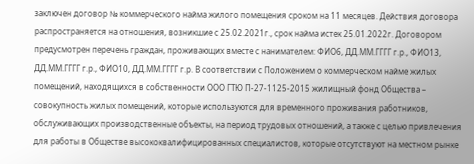заключен договор № коммерческого найма жилого помещения сроком на 11 месяцев. Действия договора распространяется на отношения, возникшие с 25.02.2021г., срок найма истек 25.01.2022г. Договором предусмотрен перечень граждан, проживающих вместе с нанимателем: ФИО6, ДД.ММ.ГГГГ г.р., ФИО13, ДД.ММ.ГГГГ г.р., ФИО10, ДД.ММ.ГГГГ г.р. В соответствии с Положением о коммерческом найме жилых помещений, находящихся в собственности ООО ГТЮ П-27-1125-2015 жилищный фонд Общества – совокупность жилых помещений, которые используются для временного проживания работников, обслуживающих производственные объекты, на период трудовых отношений, а также с целью привлечения для работы в Обществе высококвалифицированных специалистов, которые отсутствуют на местном рынке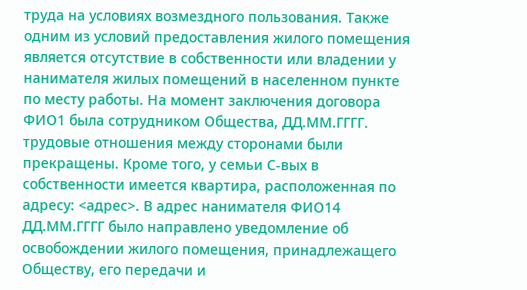труда на условиях возмездного пользования. Также одним из условий предоставления жилого помещения является отсутствие в собственности или владении у нанимателя жилых помещений в населенном пункте по месту работы. На момент заключения договора ФИО1 была сотрудником Общества, ДД.ММ.ГГГГ. трудовые отношения между сторонами были прекращены. Кроме того, у семьи С-вых в собственности имеется квартира, расположенная по адресу: <адрес>. В адрес нанимателя ФИО14 ДД.ММ.ГГГГ было направлено уведомление об освобождении жилого помещения, принадлежащего Обществу, его передачи и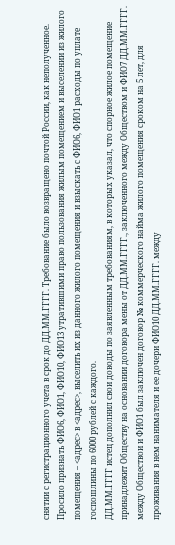снятии с регистрационного учета в срок до ДД.ММ.ГГГГ. Требование было возвращено почтой России, как неполученное.
Просило признать ФИО6, ФИО1, ФИО10, ФИО13 утратившими право пользования жилым помещением и выселении из жилого помещения – <адрес> в <адрес>, выселить их из данного жилого помещения и взыскать с ФИО6, ФИО1 расходы по уплате госпошлины по 6000 рублей с каждого.
ДД.ММ.ГГГГ истец дополнил свои доводы по заявленным требованиям, в которых указал, что спорное жилое помещение принадлежит Обществу на основании договора мены от ДД.ММ.ГГГГ., заключенного между Обществом и ФИО7 ДД.ММ.ГГГГ. между Обществои и ФИО1 был заключен договор № коммерческого найма жилого помещения сроком на 5 лет, для проживания в нем нанимателя и ее дочери ФИО10 ДД.ММ.ГГГГ. между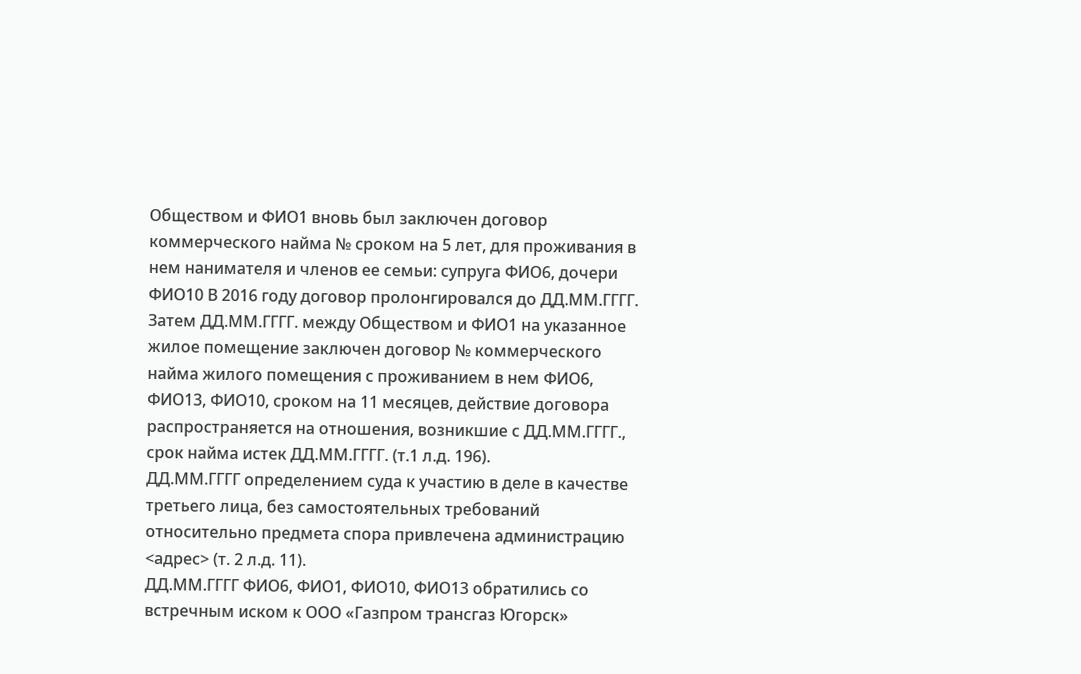Обществом и ФИО1 вновь был заключен договор коммерческого найма № сроком на 5 лет, для проживания в нем нанимателя и членов ее семьи: супруга ФИО6, дочери ФИО10 В 2016 году договор пролонгировался до ДД.ММ.ГГГГ. Затем ДД.ММ.ГГГГ. между Обществом и ФИО1 на указанное жилое помещение заключен договор № коммерческого найма жилого помещения с проживанием в нем ФИО6, ФИО13, ФИО10, сроком на 11 месяцев, действие договора распространяется на отношения, возникшие с ДД.ММ.ГГГГ., срок найма истек ДД.ММ.ГГГГ. (т.1 л.д. 196).
ДД.ММ.ГГГГ определением суда к участию в деле в качестве третьего лица, без самостоятельных требований относительно предмета спора привлечена администрацию <адрес> (т. 2 л.д. 11).
ДД.ММ.ГГГГ ФИО6, ФИО1, ФИО10, ФИО13 обратились со встречным иском к ООО «Газпром трансгаз Югорск»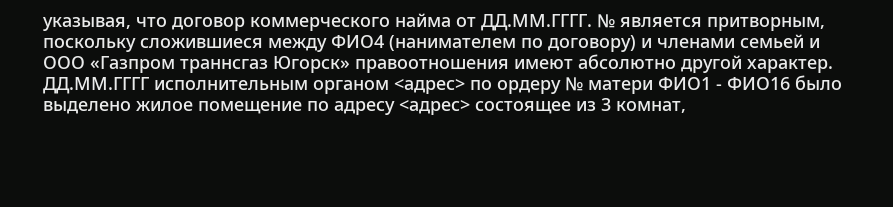указывая, что договор коммерческого найма от ДД.ММ.ГГГГ. № является притворным, поскольку сложившиеся между ФИО4 (нанимателем по договору) и членами семьей и ООО «Газпром траннсгаз Югорск» правоотношения имеют абсолютно другой характер. ДД.ММ.ГГГГ исполнительным органом <адрес> по ордеру № матери ФИО1 - ФИО16 было выделено жилое помещение по адресу <адрес> состоящее из 3 комнат,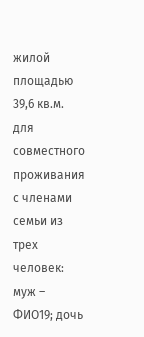жилой площадью 39,6 кв.м. для совместного проживания с членами семьи из трех человек: муж – ФИО19; дочь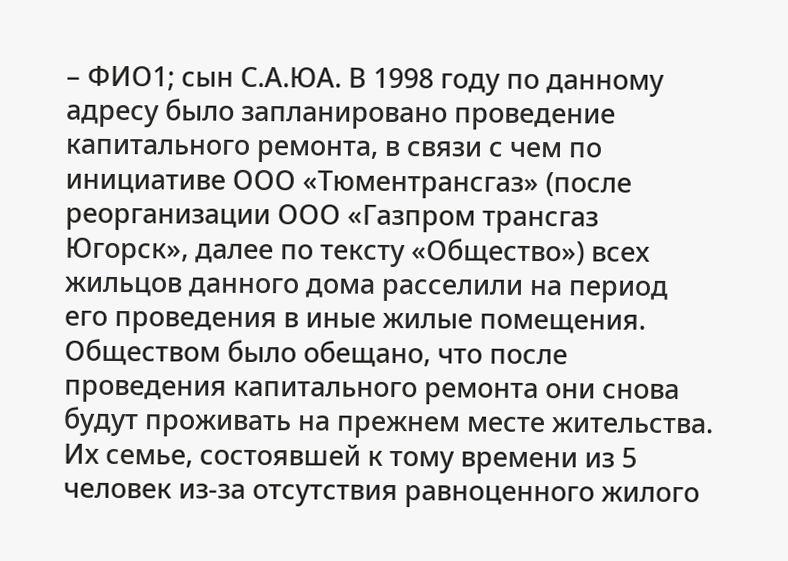– ФИО1; сын С.А.ЮА. В 1998 году по данному адресу было запланировано проведение капитального ремонта, в связи с чем по инициативе ООО «Тюментрансгаз» (после реорганизации ООО «Газпром трансгаз Югорск», далее по тексту «Общество») всех жильцов данного дома расселили на период его проведения в иные жилые помещения. Обществом было обещано, что после проведения капитального ремонта они снова будут проживать на прежнем месте жительства. Их семье, состоявшей к тому времени из 5 человек из-за отсутствия равноценного жилого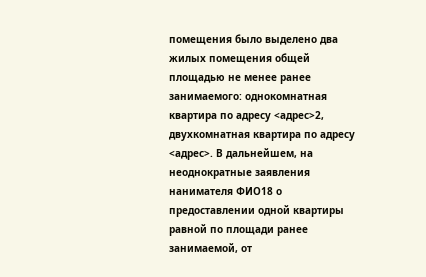помещения было выделено два жилых помещения общей площадью не менее ранее занимаемого: однокомнатная квартира по адресу <адрес>2, двухкомнатная квартира по адресу <адрес>. В дальнейшем, на неоднократные заявления нанимателя ФИО18 о предоставлении одной квартиры равной по площади ранее занимаемой, от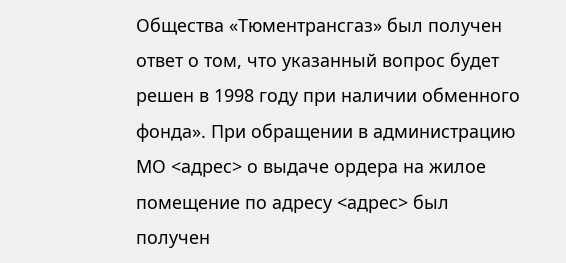Общества «Тюментрансгаз» был получен ответ о том, что указанный вопрос будет решен в 1998 году при наличии обменного фонда». При обращении в администрацию МО <адрес> о выдаче ордера на жилое помещение по адресу <адрес> был получен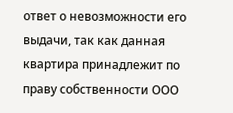ответ о невозможности его выдачи, так как данная квартира принадлежит по праву собственности ООО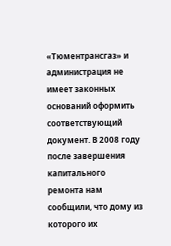«Тюментрансгаз» и администрация не имеет законных оснований оформить соответствующий документ. В 2008 году после завершения капитального ремонта нам сообщили, что дому из которого их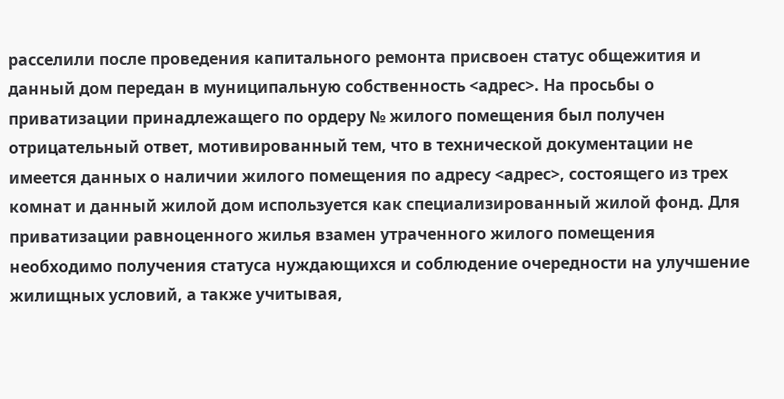расселили после проведения капитального ремонта присвоен статус общежития и данный дом передан в муниципальную собственность <адрес>. На просьбы о приватизации принадлежащего по ордеру № жилого помещения был получен отрицательный ответ, мотивированный тем, что в технической документации не имеется данных о наличии жилого помещения по адресу <адрес>, состоящего из трех комнат и данный жилой дом используется как специализированный жилой фонд. Для приватизации равноценного жилья взамен утраченного жилого помещения необходимо получения статуса нуждающихся и соблюдение очередности на улучшение жилищных условий, а также учитывая,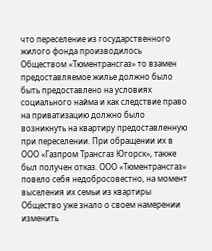что переселение из государственного жилого фонда производилось Обществом «Тюментрансгаз» то взамен предоставляемое жилье должно было быть предоставлено на условиях социального найма и как следствие право на приватизацию должно было возникнуть на квартиру предоставленную при переселении. При обращении их в ООО «Газпром Трансгаз Югорск», также был получен отказ. ООО «Тюментрансгаз» повело себя недобросовестно, на момент выселения их семьи из квартиры Общество уже знало о своем намерении изменить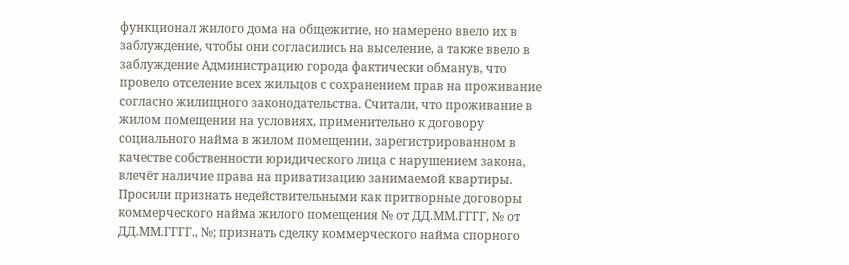функционал жилого дома на общежитие, но намерено ввело их в заблуждение, чтобы они согласились на выселение, а также ввело в заблуждение Администрацию города фактически обманув, что провело отселение всех жильцов с сохранением прав на проживание согласно жилищного законодательства. Считали, что проживание в жилом помещении на условиях, применительно к договору социального найма в жилом помещении, зарегистрированном в качестве собственности юридического лица с нарушением закона, влечёт наличие права на приватизацию занимаемой квартиры.
Просили признать недействительными как притворные договоры коммерческого найма жилого помещения № от ДД.ММ.ГГГГ, № от ДД.ММ.ГГГГ., №; признать сделку коммерческого найма спорного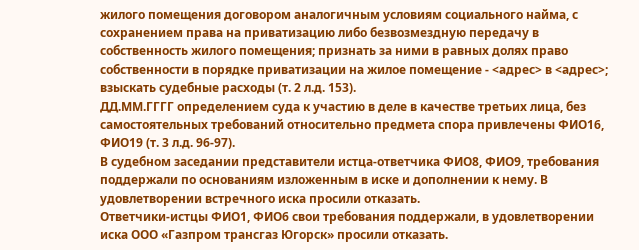жилого помещения договором аналогичным условиям социального найма, с сохранением права на приватизацию либо безвозмездную передачу в собственность жилого помещения; признать за ними в равных долях право собственности в порядке приватизации на жилое помещение - <адрес> в <адрес>; взыскать судебные расходы (т. 2 л.д. 153).
ДД.ММ.ГГГГ определением суда к участию в деле в качестве третьих лица, без самостоятельных требований относительно предмета спора привлечены ФИО16, ФИО19 (т. 3 л.д. 96-97).
В судебном заседании представители истца-ответчика ФИО8, ФИО9, требования поддержали по основаниям изложенным в иске и дополнении к нему. В удовлетворении встречного иска просили отказать.
Ответчики-истцы ФИО1, ФИО6 свои требования поддержали, в удовлетворении иска ООО «Газпром трансгаз Югорск» просили отказать.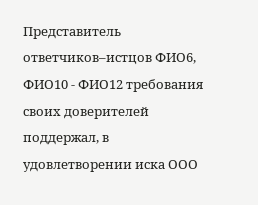Представитель ответчиков–истцов ФИО6, ФИО10 - ФИО12 требования своих доверителей поддержал, в удовлетворении иска ООО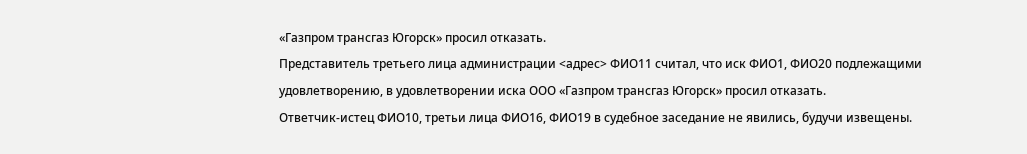«Газпром трансгаз Югорск» просил отказать.
Представитель третьего лица администрации <адрес> ФИО11 считал, что иск ФИО1, ФИО20 подлежащими удовлетворению, в удовлетворении иска ООО «Газпром трансгаз Югорск» просил отказать.
Ответчик-истец ФИО10, третьи лица ФИО16, ФИО19 в судебное заседание не явились, будучи извещены.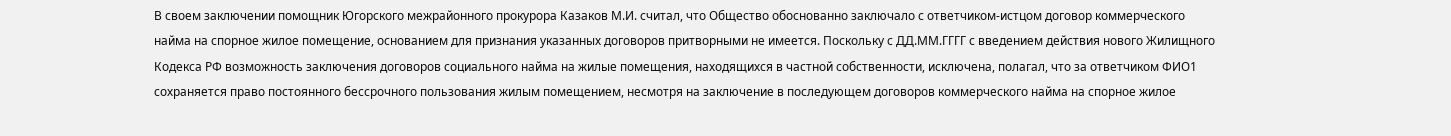В своем заключении помощник Югорского межрайонного прокурора Казаков М.И. считал, что Общество обоснованно заключало с ответчиком-истцом договор коммерческого найма на спорное жилое помещение, основанием для признания указанных договоров притворными не имеется. Поскольку с ДД.ММ.ГГГГ с введением действия нового Жилищного Кодекса РФ возможность заключения договоров социального найма на жилые помещения, находящихся в частной собственности, исключена, полагал, что за ответчиком ФИО1 сохраняется право постоянного бессрочного пользования жилым помещением, несмотря на заключение в последующем договоров коммерческого найма на спорное жилое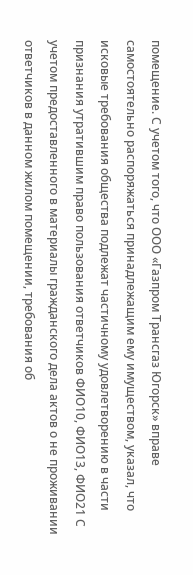помещение. С учетом того, что ООО «Газпром Трансгаз Югорск» вправе самостоятельно распоряжаться принадлежащим ему имуществом, указал, что исковые требования общества подлежат частичному удовлетворению в части признания утратившим право пользования ответчиков ФИО10, ФИО13, ФИО21 С учетом предоставленного в материалы гражданского дела актов о не проживании ответчиков в данном жилом помещении, требования об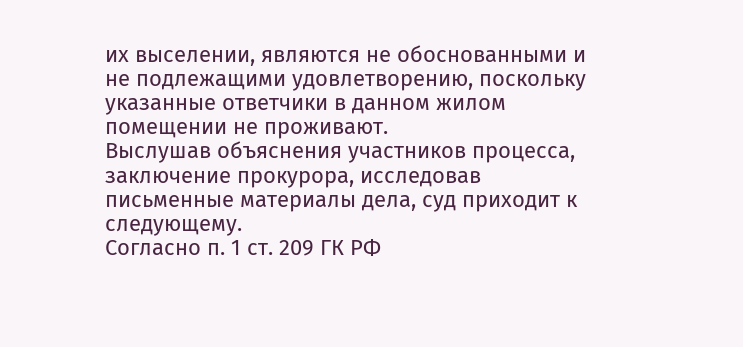их выселении, являются не обоснованными и не подлежащими удовлетворению, поскольку указанные ответчики в данном жилом помещении не проживают.
Выслушав объяснения участников процесса, заключение прокурора, исследовав письменные материалы дела, суд приходит к следующему.
Согласно п. 1 ст. 209 ГК РФ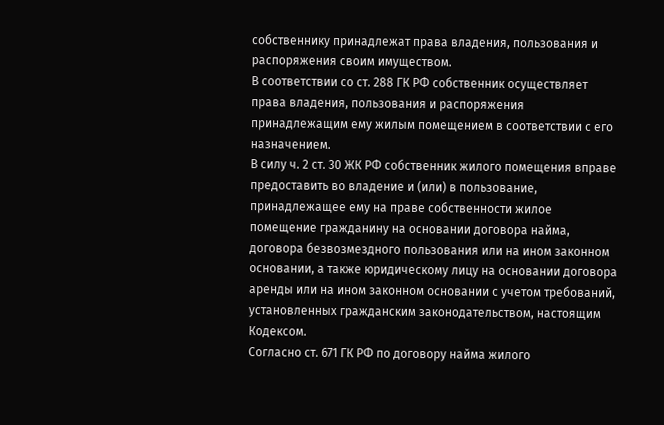собственнику принадлежат права владения, пользования и распоряжения своим имуществом.
В соответствии со ст. 288 ГК РФ собственник осуществляет права владения, пользования и распоряжения принадлежащим ему жилым помещением в соответствии с его назначением.
В силу ч. 2 ст. 30 ЖК РФ собственник жилого помещения вправе предоставить во владение и (или) в пользование, принадлежащее ему на праве собственности жилое помещение гражданину на основании договора найма, договора безвозмездного пользования или на ином законном основании, а также юридическому лицу на основании договора аренды или на ином законном основании с учетом требований, установленных гражданским законодательством, настоящим Кодексом.
Согласно ст. 671 ГК РФ по договору найма жилого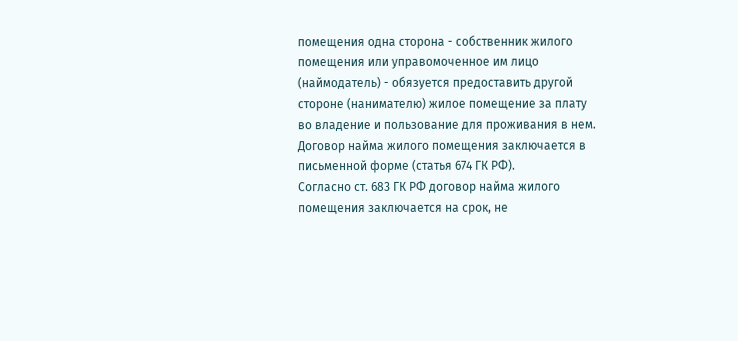помещения одна сторона - собственник жилого помещения или управомоченное им лицо (наймодатель) - обязуется предоставить другой стороне (нанимателю) жилое помещение за плату во владение и пользование для проживания в нем.
Договор найма жилого помещения заключается в письменной форме (статья 674 ГК РФ).
Согласно ст. 683 ГК РФ договор найма жилого помещения заключается на срок, не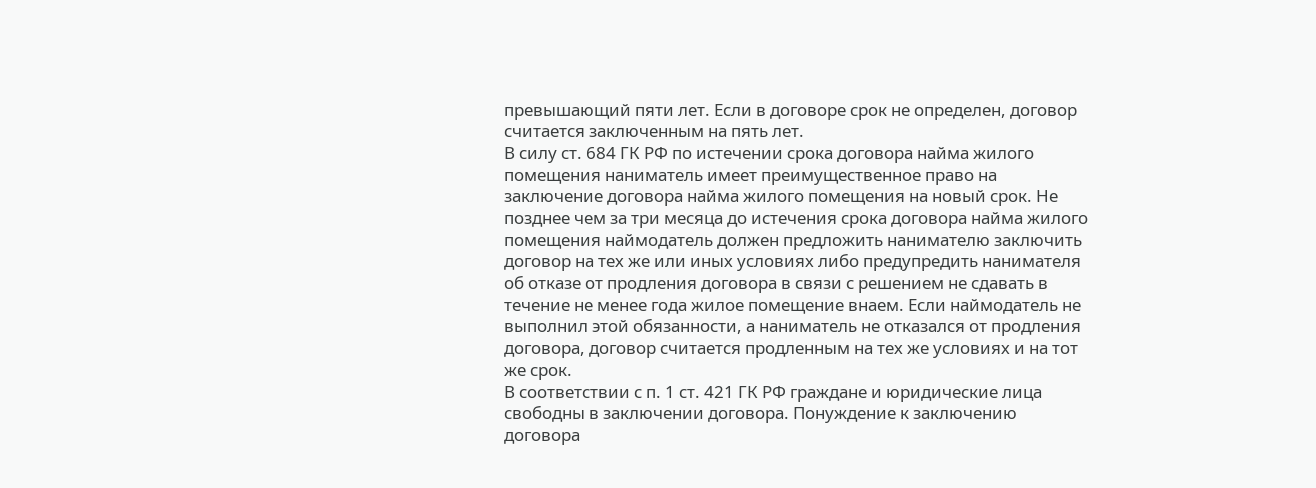превышающий пяти лет. Если в договоре срок не определен, договор считается заключенным на пять лет.
В силу ст. 684 ГК РФ по истечении срока договора найма жилого помещения наниматель имеет преимущественное право на заключение договора найма жилого помещения на новый срок. Не позднее чем за три месяца до истечения срока договора найма жилого помещения наймодатель должен предложить нанимателю заключить договор на тех же или иных условиях либо предупредить нанимателя об отказе от продления договора в связи с решением не сдавать в течение не менее года жилое помещение внаем. Если наймодатель не выполнил этой обязанности, а наниматель не отказался от продления договора, договор считается продленным на тех же условиях и на тот же срок.
В соответствии с п. 1 ст. 421 ГК РФ граждане и юридические лица свободны в заключении договора. Понуждение к заключению договора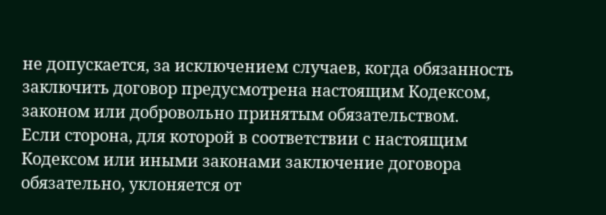не допускается, за исключением случаев, когда обязанность заключить договор предусмотрена настоящим Кодексом, законом или добровольно принятым обязательством.
Если сторона, для которой в соответствии с настоящим Кодексом или иными законами заключение договора обязательно, уклоняется от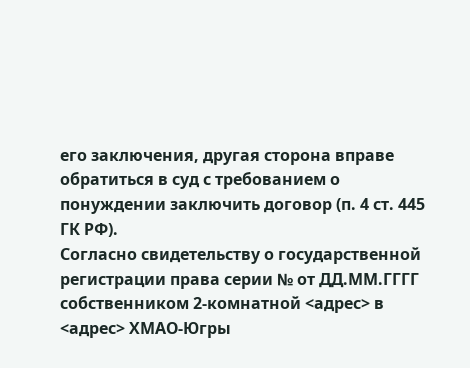его заключения, другая сторона вправе обратиться в суд с требованием о понуждении заключить договор (п. 4 ст. 445 ГК РФ).
Согласно свидетельству о государственной регистрации права серии № от ДД.ММ.ГГГГ собственником 2-комнатной <адрес> в <адрес> ХМАО-Югры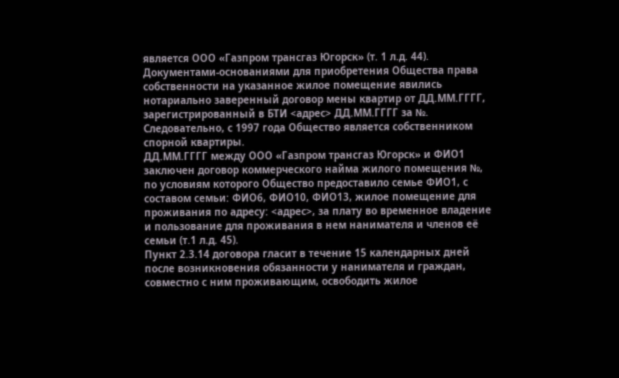является ООО «Газпром трансгаз Югорск» (т. 1 л.д. 44).
Документами-основаниями для приобретения Общества права собственности на указанное жилое помещение явились нотариально заверенный договор мены квартир от ДД.ММ.ГГГГ, зарегистрированный в БТИ <адрес> ДД.ММ.ГГГГ за №.
Следовательно, с 1997 года Общество является собственником спорной квартиры.
ДД.ММ.ГГГГ между ООО «Газпром трансгаз Югорск» и ФИО1 заключен договор коммерческого найма жилого помещения №, по условиям которого Общество предоставило семье ФИО1, с составом семьи: ФИО6, ФИО10, ФИО13, жилое помещение для проживания по адресу: <адрес>, за плату во временное владение и пользование для проживания в нем нанимателя и членов её семьи (т.1 л.д. 45).
Пункт 2.3.14 договора гласит в течение 15 календарных дней после возникновения обязанности у нанимателя и граждан, совместно с ним проживающим, освободить жилое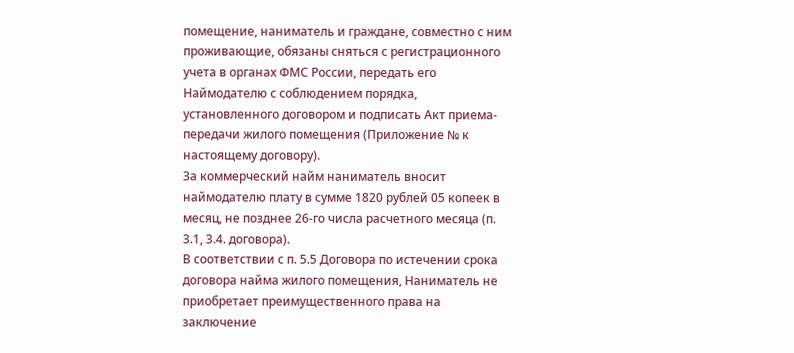помещение, наниматель и граждане, совместно с ним проживающие, обязаны сняться с регистрационного учета в органах ФМС России, передать его Наймодателю с соблюдением порядка, установленного договором и подписать Акт приема-передачи жилого помещения (Приложение № к настоящему договору).
За коммерческий найм наниматель вносит наймодателю плату в сумме 1820 рублей 05 копеек в месяц, не позднее 26-го числа расчетного месяца (п. 3.1, 3.4. договора).
В соответствии с п. 5.5 Договора по истечении срока договора найма жилого помещения, Наниматель не приобретает преимущественного права на заключение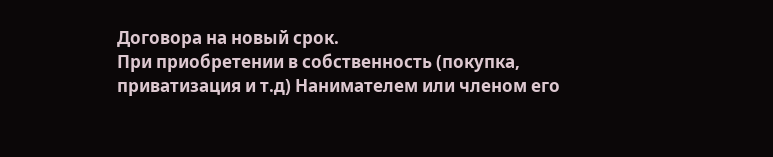Договора на новый срок.
При приобретении в собственность (покупка, приватизация и т.д) Нанимателем или членом его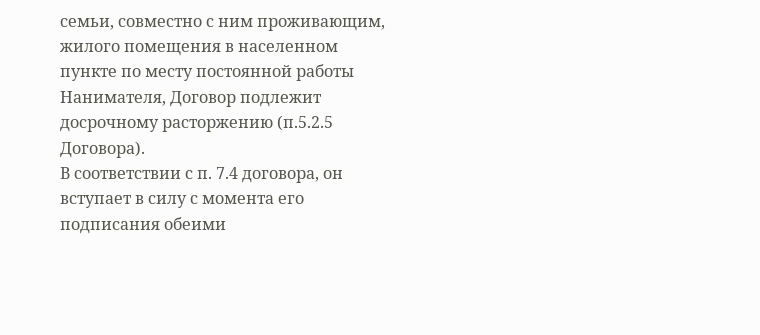семьи, совместно с ним проживающим, жилого помещения в населенном пункте по месту постоянной работы Нанимателя, Договор подлежит досрочному расторжению (п.5.2.5 Договора).
В соответствии с п. 7.4 договора, он вступает в силу с момента его подписания обеими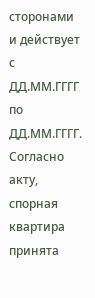сторонами и действует с ДД.ММ.ГГГГ по ДД.ММ.ГГГГ.
Согласно акту, спорная квартира принята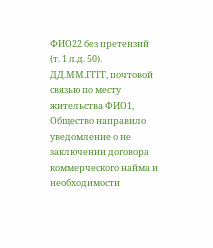ФИО22 без претензий (т. 1 л.д. 50).
ДД.ММ.ГГГГ, почтовой связью по месту жительства ФИО1, Общество направило уведомление о не заключении договора коммерческого найма и необходимости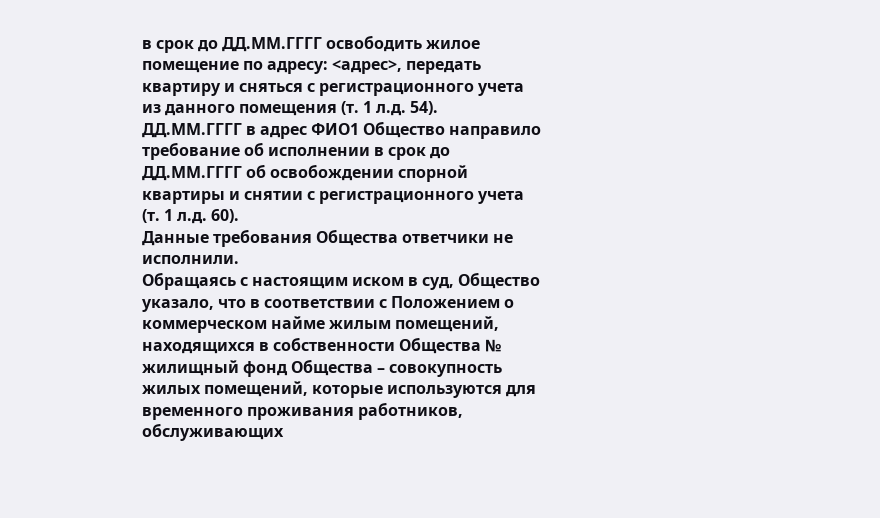в срок до ДД.ММ.ГГГГ освободить жилое помещение по адресу: <адрес>, передать квартиру и сняться с регистрационного учета из данного помещения (т. 1 л.д. 54).
ДД.ММ.ГГГГ в адрес ФИО1 Общество направило требование об исполнении в срок до ДД.ММ.ГГГГ об освобождении спорной квартиры и снятии с регистрационного учета (т. 1 л.д. 60).
Данные требования Общества ответчики не исполнили.
Обращаясь с настоящим иском в суд, Общество указало, что в соответствии с Положением о коммерческом найме жилым помещений, находящихся в собственности Общества № жилищный фонд Общества – совокупность жилых помещений, которые используются для временного проживания работников, обслуживающих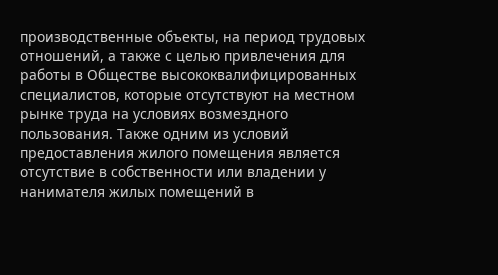производственные объекты, на период трудовых отношений, а также с целью привлечения для работы в Обществе высококвалифицированных специалистов, которые отсутствуют на местном рынке труда на условиях возмездного пользования. Также одним из условий предоставления жилого помещения является отсутствие в собственности или владении у нанимателя жилых помещений в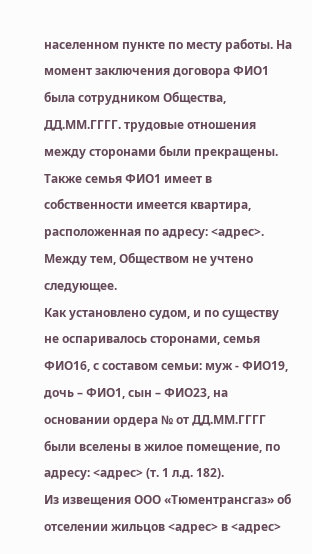населенном пункте по месту работы. На момент заключения договора ФИО1 была сотрудником Общества, ДД.ММ.ГГГГ. трудовые отношения между сторонами были прекращены. Также семья ФИО1 имеет в собственности имеется квартира, расположенная по адресу: <адрес>.
Между тем, Обществом не учтено следующее.
Как установлено судом, и по существу не оспаривалось сторонами, семья ФИО16, с составом семьи: муж - ФИО19, дочь – ФИО1, сын – ФИО23, на основании ордера № от ДД.ММ.ГГГГ были вселены в жилое помещение, по адресу: <адрес> (т. 1 л.д. 182).
Из извещения ООО «Тюментрансгаз» об отселении жильцов <адрес> в <адрес>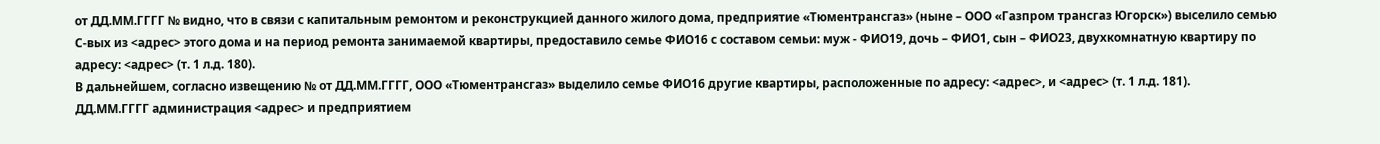от ДД.ММ.ГГГГ № видно, что в связи с капитальным ремонтом и реконструкцией данного жилого дома, предприятие «Тюментрансгаз» (ныне – ООО «Газпром трансгаз Югорск») выселило семью С-вых из <адрес> этого дома и на период ремонта занимаемой квартиры, предоставило семье ФИО16 с составом семьи: муж - ФИО19, дочь – ФИО1, сын – ФИО23, двухкомнатную квартиру по адресу: <адрес> (т. 1 л.д. 180).
В дальнейшем, согласно извещению № от ДД.ММ.ГГГГ, ООО «Тюментрансгаз» выделило семье ФИО16 другие квартиры, расположенные по адресу: <адрес>, и <адрес> (т. 1 л.д. 181).
ДД.ММ.ГГГГ администрация <адрес> и предприятием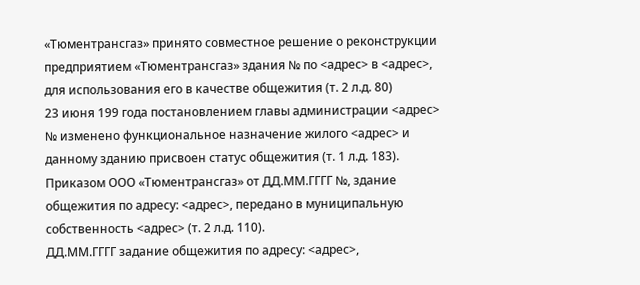«Тюментрансгаз» принято совместное решение о реконструкции предприятием «Тюментрансгаз» здания № по <адрес> в <адрес>, для использования его в качестве общежития (т. 2 л.д. 80)
23 июня 199 года постановлением главы администрации <адрес> № изменено функциональное назначение жилого <адрес> и данному зданию присвоен статус общежития (т. 1 л.д. 183).
Приказом ООО «Тюментрансгаз» от ДД.ММ.ГГГГ №, здание общежития по адресу: <адрес>, передано в муниципальную собственность <адрес> (т. 2 л.д. 110).
ДД.ММ.ГГГГ задание общежития по адресу: <адрес>,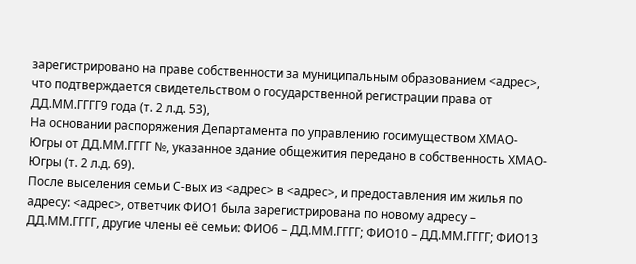зарегистрировано на праве собственности за муниципальным образованием <адрес>, что подтверждается свидетельством о государственной регистрации права от ДД.ММ.ГГГГ9 года (т. 2 л.д. 53),
На основании распоряжения Департамента по управлению госимуществом ХМАО-Югры от ДД.ММ.ГГГГ №, указанное здание общежития передано в собственность ХМАО-Югры (т. 2 л.д. 69).
После выселения семьи С-вых из <адрес> в <адрес>, и предоставления им жилья по адресу: <адрес>, ответчик ФИО1 была зарегистрирована по новому адресу – ДД.ММ.ГГГГ, другие члены её семьи: ФИО6 – ДД.ММ.ГГГГ; ФИО10 – ДД.ММ.ГГГГ; ФИО13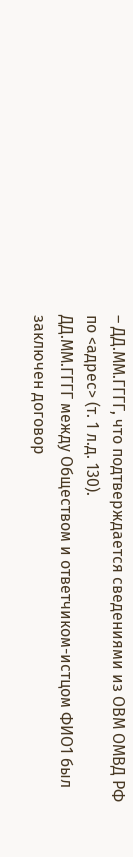– ДД.ММ.ГГГГ, что подтверждается сведениями из ОВМ ОМВД РФ по <адрес> (т. 1 л.д. 130).
ДД.ММ.ГГГГ между Обществом и ответчиком-истцом ФИО1 был заключен договор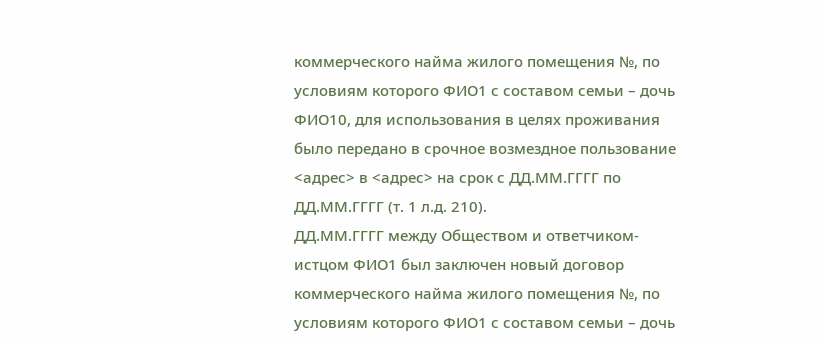коммерческого найма жилого помещения №, по условиям которого ФИО1 с составом семьи – дочь ФИО10, для использования в целях проживания было передано в срочное возмездное пользование <адрес> в <адрес> на срок с ДД.ММ.ГГГГ по ДД.ММ.ГГГГ (т. 1 л.д. 210).
ДД.ММ.ГГГГ между Обществом и ответчиком-истцом ФИО1 был заключен новый договор коммерческого найма жилого помещения №, по условиям которого ФИО1 с составом семьи – дочь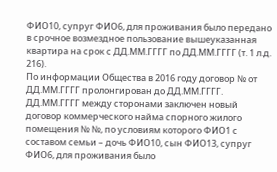ФИО10, супруг ФИО6, для проживания было передано в срочное возмездное пользование вышеуказанная квартира на срок с ДД.ММ.ГГГГ по ДД.ММ.ГГГГ (т. 1 л.д. 216).
По информации Общества в 2016 году договор № от ДД.ММ.ГГГГ пролонгирован до ДД.ММ.ГГГГ.
ДД.ММ.ГГГГ между сторонами заключен новый договор коммерческого найма спорного жилого помещения № №, по условиям которого ФИО1 с составом семьи – дочь ФИО10, сын ФИО13, супруг ФИО6, для проживания было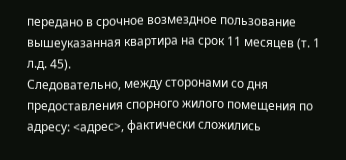передано в срочное возмездное пользование вышеуказанная квартира на срок 11 месяцев (т. 1 л.д. 45).
Следовательно, между сторонами со дня предоставления спорного жилого помещения по адресу: <адрес>, фактически сложились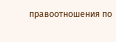правоотношения по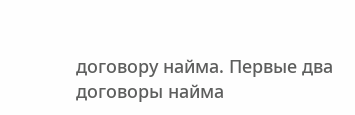договору найма. Первые два договоры найма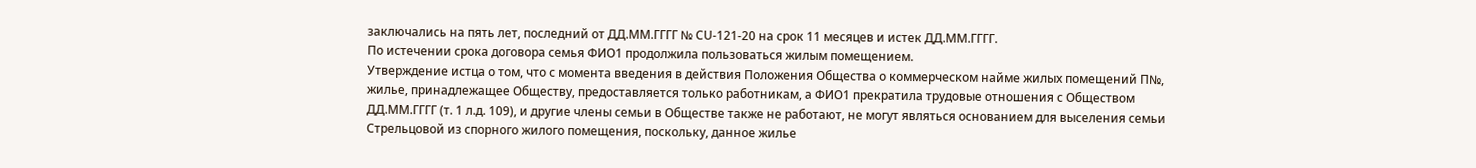заключались на пять лет, последний от ДД.ММ.ГГГГ № СU-121-20 на срок 11 месяцев и истек ДД.ММ.ГГГГ.
По истечении срока договора семья ФИО1 продолжила пользоваться жилым помещением.
Утверждение истца о том, что с момента введения в действия Положения Общества о коммерческом найме жилых помещений П№, жилье, принадлежащее Обществу, предоставляется только работникам, а ФИО1 прекратила трудовые отношения с Обществом ДД.ММ.ГГГГ (т. 1 л.д. 109), и другие члены семьи в Обществе также не работают, не могут являться основанием для выселения семьи Стрельцовой из спорного жилого помещения, поскольку, данное жилье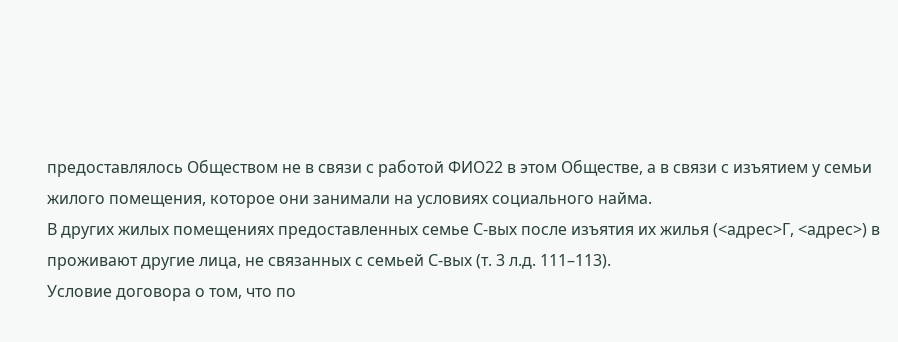предоставлялось Обществом не в связи с работой ФИО22 в этом Обществе, а в связи с изъятием у семьи жилого помещения, которое они занимали на условиях социального найма.
В других жилых помещениях предоставленных семье С-вых после изъятия их жилья (<адрес>Г, <адрес>) в проживают другие лица, не связанных с семьей С-вых (т. 3 л.д. 111–113).
Условие договора о том, что по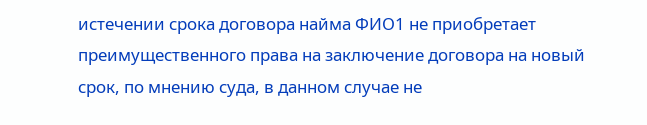истечении срока договора найма ФИО1 не приобретает преимущественного права на заключение договора на новый срок, по мнению суда, в данном случае не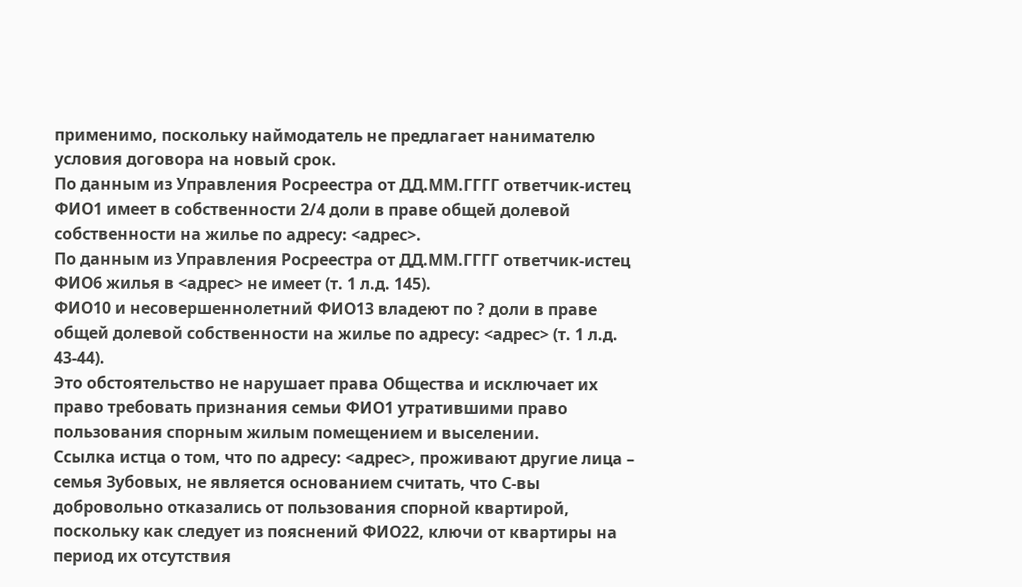применимо, поскольку наймодатель не предлагает нанимателю условия договора на новый срок.
По данным из Управления Росреестра от ДД.ММ.ГГГГ ответчик-истец ФИО1 имеет в собственности 2/4 доли в праве общей долевой собственности на жилье по адресу: <адрес>.
По данным из Управления Росреестра от ДД.ММ.ГГГГ ответчик-истец ФИО6 жилья в <адрес> не имеет (т. 1 л.д. 145).
ФИО10 и несовершеннолетний ФИО13 владеют по ? доли в праве общей долевой собственности на жилье по адресу: <адрес> (т. 1 л.д. 43-44).
Это обстоятельство не нарушает права Общества и исключает их право требовать признания семьи ФИО1 утратившими право пользования спорным жилым помещением и выселении.
Ссылка истца о том, что по адресу: <адрес>, проживают другие лица – семья Зубовых, не является основанием считать, что С-вы добровольно отказались от пользования спорной квартирой, поскольку как следует из пояснений ФИО22, ключи от квартиры на период их отсутствия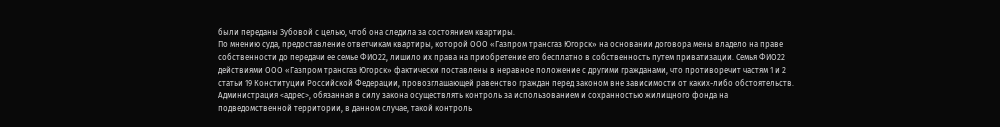были переданы Зубовой с целью, чтоб она следила за состоянием квартиры.
По мнению суда, предоставление ответчикам квартиры, которой ООО «Газпром трансгаз Югорск» на основании договора мены владело на праве собственности до передачи ее семье ФИО22, лишило их права на приобретение его бесплатно в собственность путем приватизации. Семья ФИО22 действиями ООО «Газпром трансгаз Югорск» фактически поставлены в неравное положение с другими гражданами, что противоречит частям 1 и 2 статьи 19 Конституции Российской Федерации, провозглашающей равенство граждан перед законом вне зависимости от каких-либо обстоятельств.
Администрация <адрес>, обязанная в силу закона осуществлять контроль за использованием и сохранностью жилищного фонда на подведомственной территории, в данном случае, такой контроль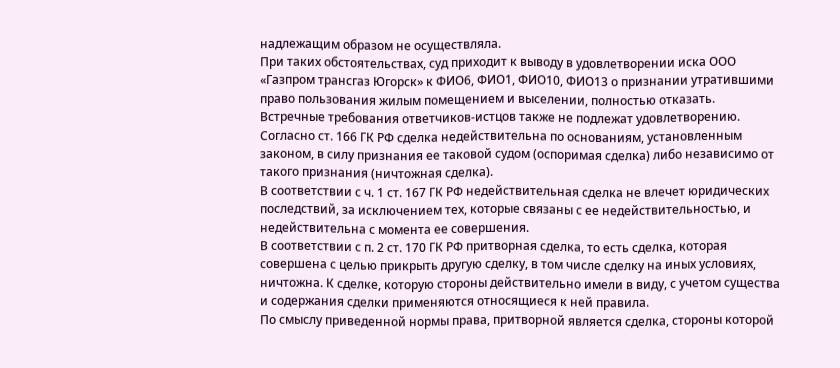надлежащим образом не осуществляла.
При таких обстоятельствах, суд приходит к выводу в удовлетворении иска ООО «Газпром трансгаз Югорск» к ФИО6, ФИО1, ФИО10, ФИО13 о признании утратившими право пользования жилым помещением и выселении, полностью отказать.
Встречные требования ответчиков-истцов также не подлежат удовлетворению.
Согласно ст. 166 ГК РФ сделка недействительна по основаниям, установленным законом, в силу признания ее таковой судом (оспоримая сделка) либо независимо от такого признания (ничтожная сделка).
В соответствии с ч. 1 ст. 167 ГК РФ недействительная сделка не влечет юридических последствий, за исключением тех, которые связаны с ее недействительностью, и недействительна с момента ее совершения.
В соответствии с п. 2 ст. 170 ГК РФ притворная сделка, то есть сделка, которая совершена с целью прикрыть другую сделку, в том числе сделку на иных условиях, ничтожна. К сделке, которую стороны действительно имели в виду, с учетом существа и содержания сделки применяются относящиеся к ней правила.
По смыслу приведенной нормы права, притворной является сделка, стороны которой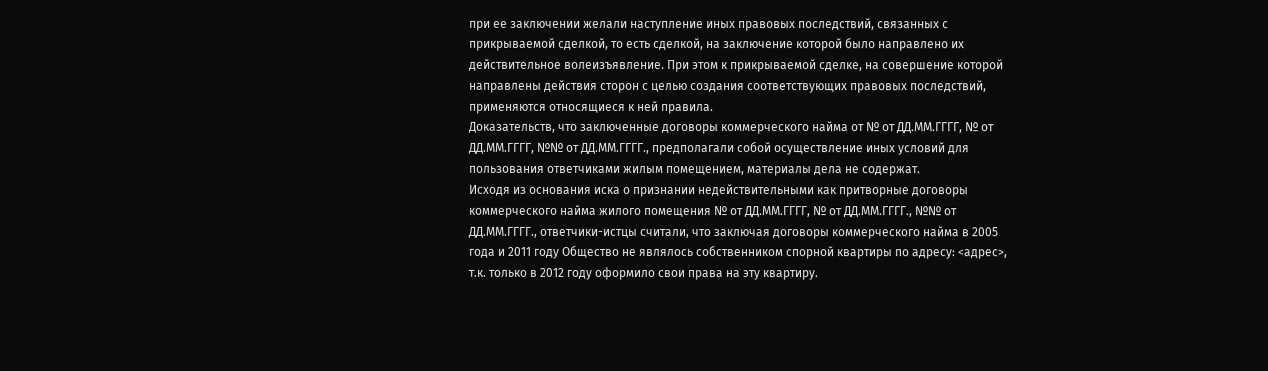при ее заключении желали наступление иных правовых последствий, связанных с прикрываемой сделкой, то есть сделкой, на заключение которой было направлено их действительное волеизъявление. При этом к прикрываемой сделке, на совершение которой направлены действия сторон с целью создания соответствующих правовых последствий, применяются относящиеся к ней правила.
Доказательств, что заключенные договоры коммерческого найма от № от ДД.ММ.ГГГГ, № от ДД.ММ.ГГГГ, №№ от ДД.ММ.ГГГГ., предполагали собой осуществление иных условий для пользования ответчиками жилым помещением, материалы дела не содержат.
Исходя из основания иска о признании недействительными как притворные договоры коммерческого найма жилого помещения № от ДД.ММ.ГГГГ, № от ДД.ММ.ГГГГ., №№ от ДД.ММ.ГГГГ., ответчики-истцы считали, что заключая договоры коммерческого найма в 2005 года и 2011 году Общество не являлось собственником спорной квартиры по адресу: <адрес>, т.к. только в 2012 году оформило свои права на эту квартиру.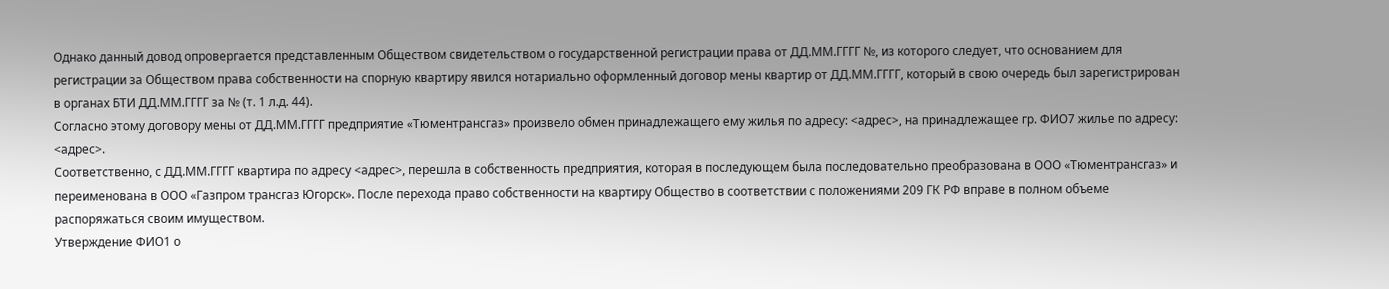Однако данный довод опровергается представленным Обществом свидетельством о государственной регистрации права от ДД.ММ.ГГГГ №, из которого следует, что основанием для регистрации за Обществом права собственности на спорную квартиру явился нотариально оформленный договор мены квартир от ДД.ММ.ГГГГ, который в свою очередь был зарегистрирован в органах БТИ ДД.ММ.ГГГГ за № (т. 1 л.д. 44).
Согласно этому договору мены от ДД.ММ.ГГГГ предприятие «Тюментрансгаз» произвело обмен принадлежащего ему жилья по адресу: <адрес>, на принадлежащее гр. ФИО7 жилье по адресу: <адрес>.
Соответственно, с ДД.ММ.ГГГГ квартира по адресу <адрес>, перешла в собственность предприятия, которая в последующем была последовательно преобразована в ООО «Тюментрансгаз» и переименована в ООО «Газпром трансгаз Югорск». После перехода право собственности на квартиру Общество в соответствии с положениями 209 ГК РФ вправе в полном объеме распоряжаться своим имуществом.
Утверждение ФИО1 о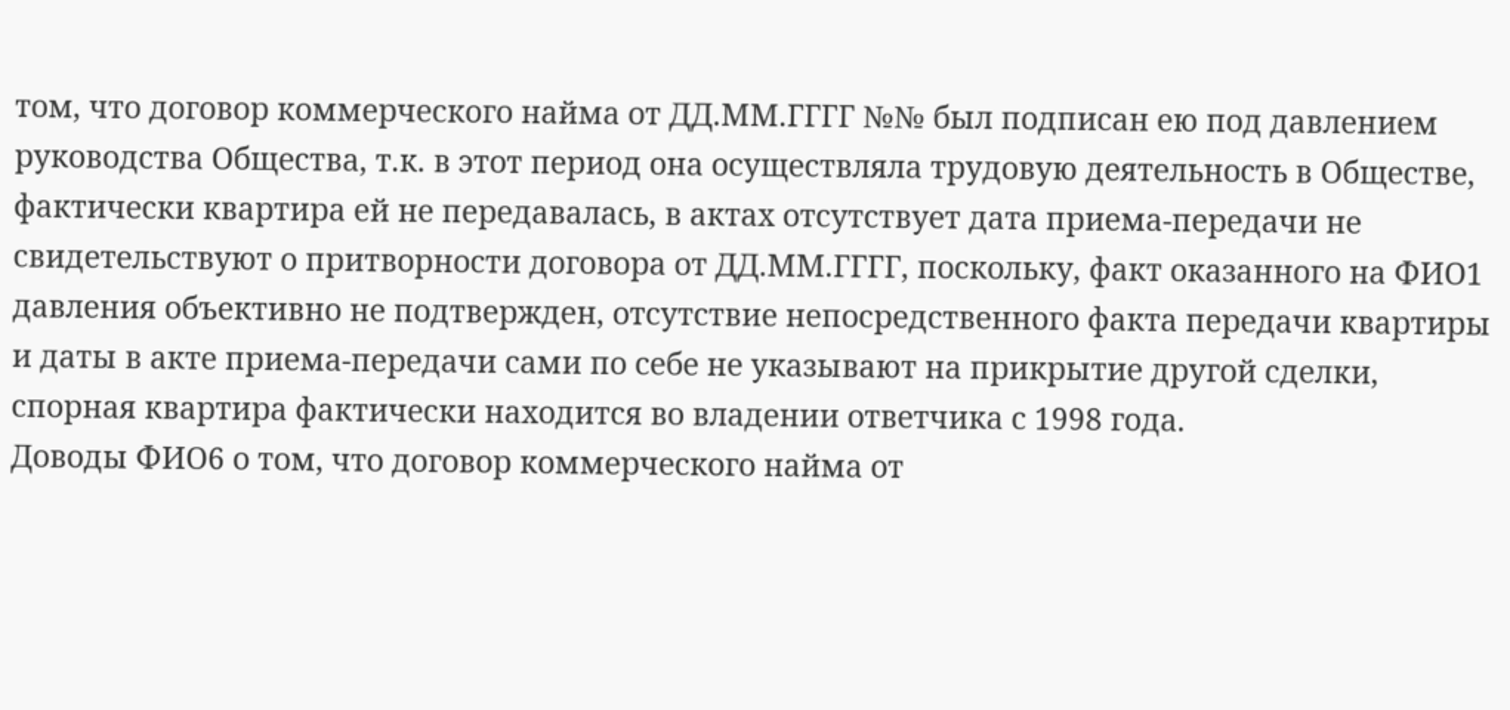том, что договор коммерческого найма от ДД.ММ.ГГГГ №№ был подписан ею под давлением руководства Общества, т.к. в этот период она осуществляла трудовую деятельность в Обществе, фактически квартира ей не передавалась, в актах отсутствует дата приема-передачи не свидетельствуют о притворности договора от ДД.ММ.ГГГГ, поскольку, факт оказанного на ФИО1 давления объективно не подтвержден, отсутствие непосредственного факта передачи квартиры и даты в акте приема-передачи сами по себе не указывают на прикрытие другой сделки, спорная квартира фактически находится во владении ответчика с 1998 года.
Доводы ФИО6 о том, что договор коммерческого найма от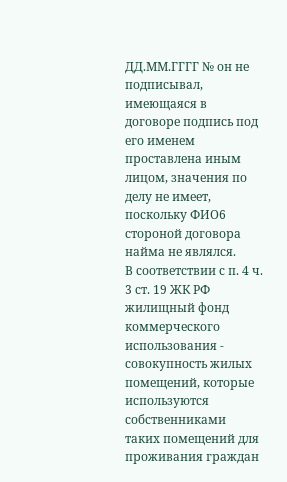ДД.ММ.ГГГГ № он не подписывал, имеющаяся в договоре подпись под его именем проставлена иным лицом, значения по делу не имеет, поскольку ФИО6 стороной договора найма не являлся.
В соответствии с п. 4 ч. 3 ст. 19 ЖК РФ жилищный фонд коммерческого использования - совокупность жилых помещений, которые используются собственниками таких помещений для проживания граждан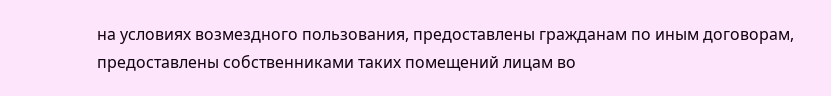на условиях возмездного пользования, предоставлены гражданам по иным договорам, предоставлены собственниками таких помещений лицам во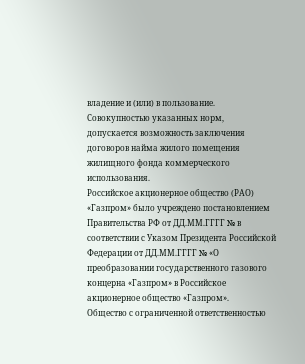владение и (или) в пользование.
Совокупностью указанных норм, допускается возможность заключения договоров найма жилого помещения жилищного фонда коммерческого использования.
Российское акционерное общество (РАО) «Газпром» было учреждено постановлением Правительства РФ от ДД.ММ.ГГГГ № в соответствии с Указом Президента Российской Федерации от ДД.ММ.ГГГГ № «О преобразовании государственного газового концерна «Газпром» в Российское акционерное общество «Газпром».
Общество с ограниченной ответственностью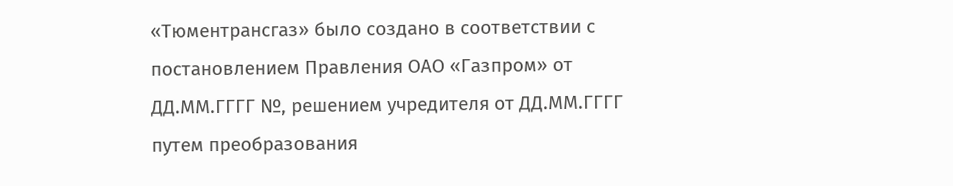«Тюментрансгаз» было создано в соответствии с постановлением Правления ОАО «Газпром» от ДД.ММ.ГГГГ №, решением учредителя от ДД.ММ.ГГГГ путем преобразования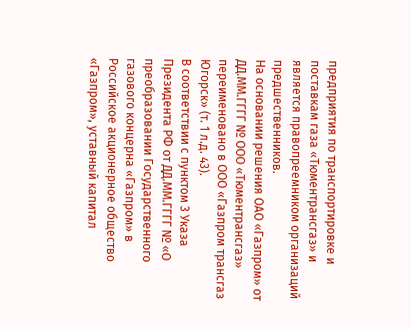предприятия по транспортировке и поставкам газа «Тюментрансгаз» и является правопреемником организаций предшественников.
На основании решения ОАО «Газпром» от ДД.ММ.ГГГГ № ООО «Тюментрансгаз» переименовано в ООО «Газпром трансгаз Югорск» (т. 1 л.д. 43).
В соответствии с пунктом 3 Указа Президента РФ от ДД.ММ.ГГГГ № «О преобразовании Государственного газового концерна «Газпром» в Российское акционерное общество «Газпром», уставный капитал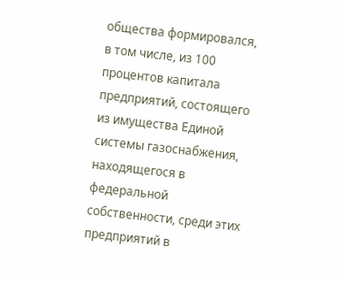общества формировался, в том числе, из 100 процентов капитала предприятий, состоящего из имущества Единой системы газоснабжения, находящегося в федеральной собственности, среди этих предприятий в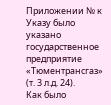Приложении № к Указу было указано государственное предприятие «Тюментрансгаз» (т. 3 л.д. 24).
Как было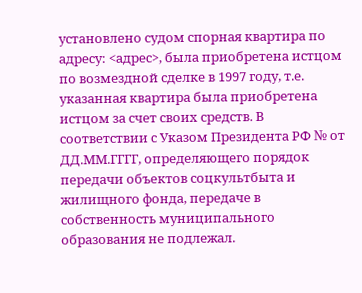установлено судом спорная квартира по адресу: <адрес>, была приобретена истцом по возмездной сделке в 1997 году, т.е. указанная квартира была приобретена истцом за счет своих средств. В соответствии с Указом Президента РФ № от ДД.ММ.ГГГГ, определяющего порядок передачи объектов соцкультбыта и жилищного фонда, передаче в собственность муниципального образования не подлежал.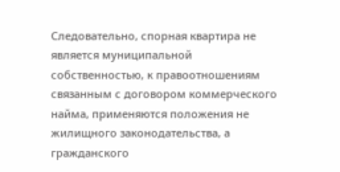Следовательно, спорная квартира не является муниципальной собственностью, к правоотношениям связанным с договором коммерческого найма, применяются положения не жилищного законодательства, а гражданского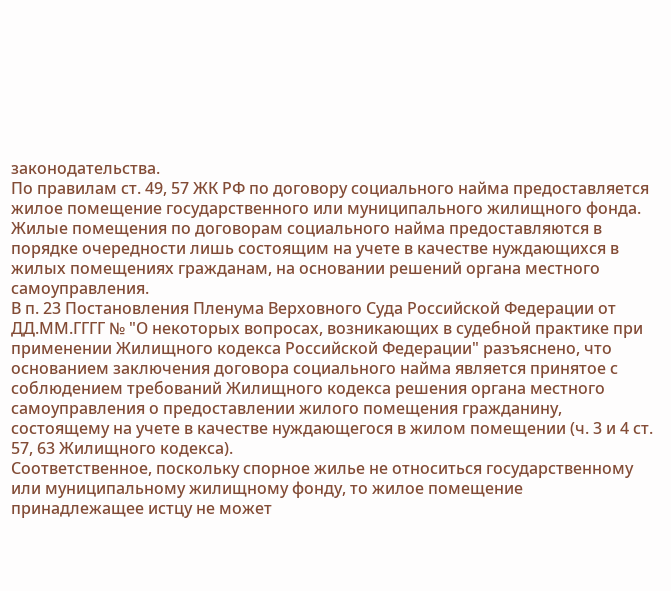законодательства.
По правилам ст. 49, 57 ЖК РФ по договору социального найма предоставляется жилое помещение государственного или муниципального жилищного фонда. Жилые помещения по договорам социального найма предоставляются в порядке очередности лишь состоящим на учете в качестве нуждающихся в жилых помещениях гражданам, на основании решений органа местного самоуправления.
В п. 23 Постановления Пленума Верховного Суда Российской Федерации от ДД.ММ.ГГГГ № "О некоторых вопросах, возникающих в судебной практике при применении Жилищного кодекса Российской Федерации" разъяснено, что основанием заключения договора социального найма является принятое с соблюдением требований Жилищного кодекса решения органа местного самоуправления о предоставлении жилого помещения гражданину, состоящему на учете в качестве нуждающегося в жилом помещении (ч. 3 и 4 ст. 57, 63 Жилищного кодекса).
Соответственное, поскольку спорное жилье не относиться государственному или муниципальному жилищному фонду, то жилое помещение принадлежащее истцу не может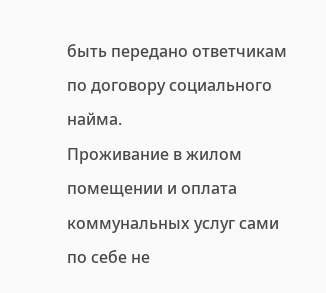быть передано ответчикам по договору социального найма.
Проживание в жилом помещении и оплата коммунальных услуг сами по себе не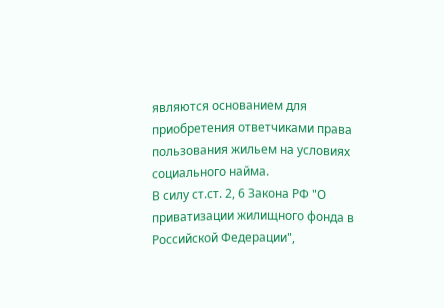являются основанием для приобретения ответчиками права пользования жильем на условиях социального найма.
В силу ст.ст. 2, 6 Закона РФ "О приватизации жилищного фонда в Российской Федерации",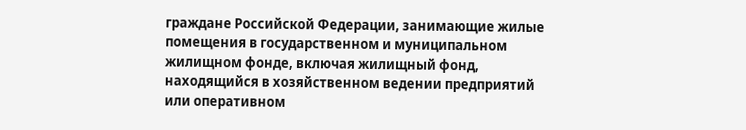граждане Российской Федерации, занимающие жилые помещения в государственном и муниципальном жилищном фонде, включая жилищный фонд, находящийся в хозяйственном ведении предприятий или оперативном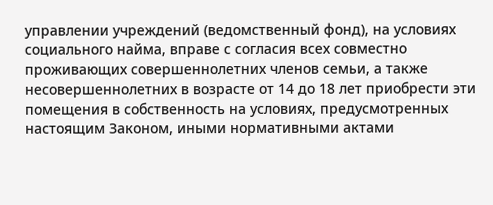управлении учреждений (ведомственный фонд), на условиях социального найма, вправе с согласия всех совместно проживающих совершеннолетних членов семьи, а также несовершеннолетних в возрасте от 14 до 18 лет приобрести эти помещения в собственность на условиях, предусмотренных настоящим Законом, иными нормативными актами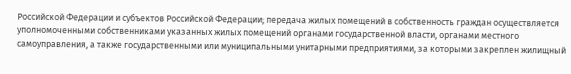Российской Федерации и субъектов Российской Федерации; передача жилых помещений в собственность граждан осуществляется уполномоченными собственниками указанных жилых помещений органами государственной власти, органами местного самоуправления, а также государственными или муниципальными унитарными предприятиями, за которыми закреплен жилищный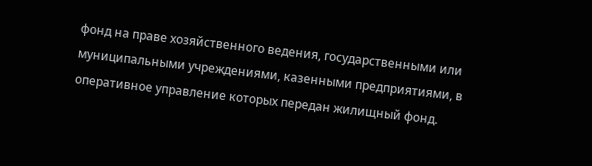фонд на праве хозяйственного ведения, государственными или муниципальными учреждениями, казенными предприятиями, в оперативное управление которых передан жилищный фонд.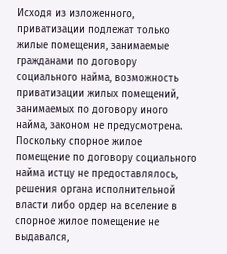Исходя из изложенного, приватизации подлежат только жилые помещения, занимаемые гражданами по договору социального найма, возможность приватизации жилых помещений, занимаемых по договору иного найма, законом не предусмотрена.
Поскольку спорное жилое помещение по договору социального найма истцу не предоставлялось, решения органа исполнительной власти либо ордер на вселение в спорное жилое помещение не выдавался,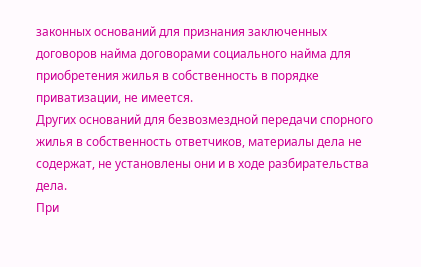законных оснований для признания заключенных договоров найма договорами социального найма для приобретения жилья в собственность в порядке приватизации, не имеется.
Других оснований для безвозмездной передачи спорного жилья в собственность ответчиков, материалы дела не содержат, не установлены они и в ходе разбирательства дела.
При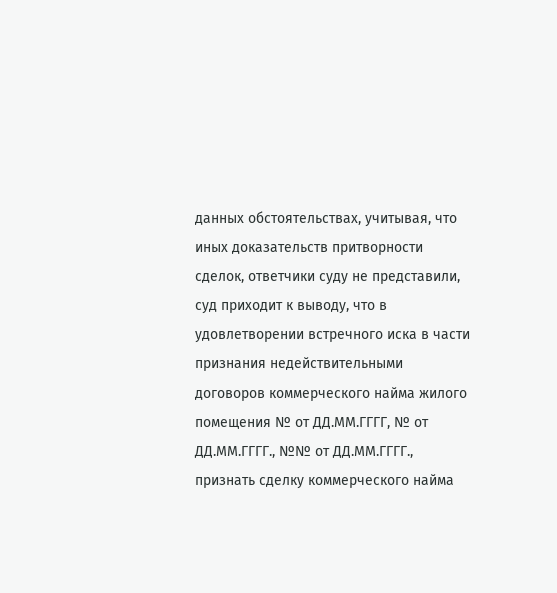данных обстоятельствах, учитывая, что иных доказательств притворности сделок, ответчики суду не представили, суд приходит к выводу, что в удовлетворении встречного иска в части признания недействительными договоров коммерческого найма жилого помещения № от ДД.ММ.ГГГГ, № от ДД.ММ.ГГГГ., №№ от ДД.ММ.ГГГГ., признать сделку коммерческого найма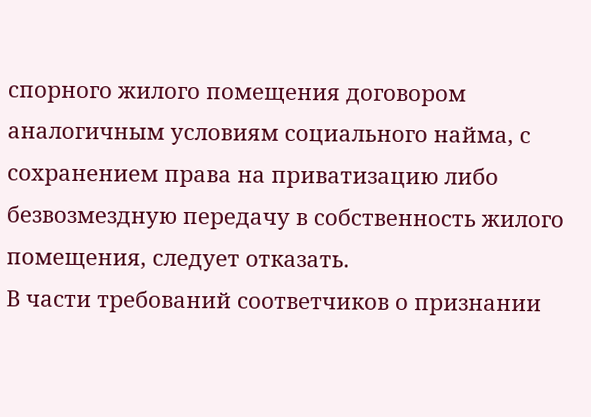спорного жилого помещения договором аналогичным условиям социального найма, с сохранением права на приватизацию либо безвозмездную передачу в собственность жилого помещения, следует отказать.
В части требований соответчиков о признании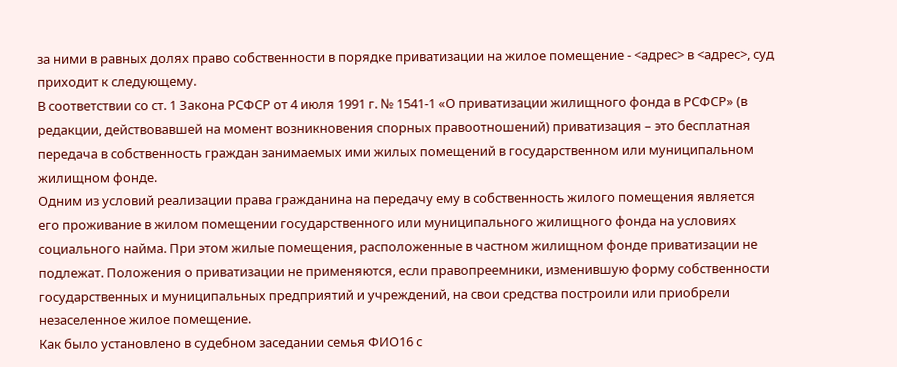за ними в равных долях право собственности в порядке приватизации на жилое помещение - <адрес> в <адрес>, суд приходит к следующему.
В соответствии со ст. 1 Закона РСФСР от 4 июля 1991 г. № 1541-1 «О приватизации жилищного фонда в РСФСР» (в редакции, действовавшей на момент возникновения спорных правоотношений) приватизация – это бесплатная передача в собственность граждан занимаемых ими жилых помещений в государственном или муниципальном жилищном фонде.
Одним из условий реализации права гражданина на передачу ему в собственность жилого помещения является его проживание в жилом помещении государственного или муниципального жилищного фонда на условиях социального найма. При этом жилые помещения, расположенные в частном жилищном фонде приватизации не подлежат. Положения о приватизации не применяются, если правопреемники, изменившую форму собственности государственных и муниципальных предприятий и учреждений, на свои средства построили или приобрели незаселенное жилое помещение.
Как было установлено в судебном заседании семья ФИО16 с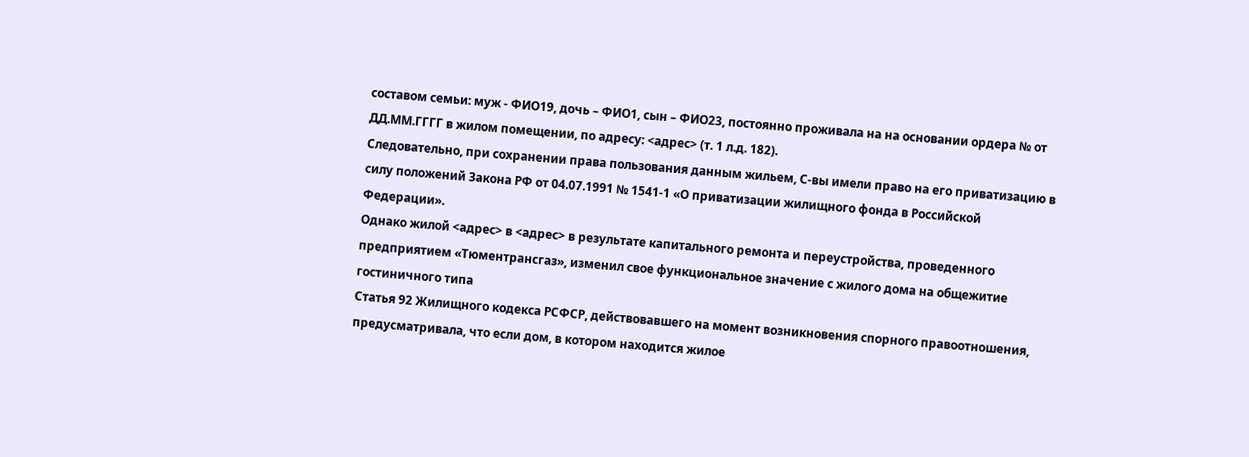составом семьи: муж - ФИО19, дочь – ФИО1, сын – ФИО23, постоянно проживала на на основании ордера № от ДД.ММ.ГГГГ в жилом помещении, по адресу: <адрес> (т. 1 л.д. 182).
Следовательно, при сохранении права пользования данным жильем, С-вы имели право на его приватизацию в силу положений Закона РФ от 04.07.1991 № 1541-1 «О приватизации жилищного фонда в Российской Федерации».
Однако жилой <адрес> в <адрес> в результате капитального ремонта и переустройства, проведенного предприятием «Тюментрансгаз», изменил свое функциональное значение с жилого дома на общежитие гостиничного типа
Статья 92 Жилищного кодекса РСФСР, действовавшего на момент возникновения спорного правоотношения, предусматривала, что если дом, в котором находится жилое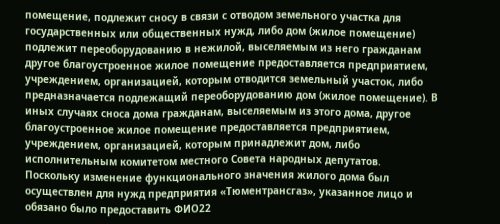помещение, подлежит сносу в связи с отводом земельного участка для государственных или общественных нужд, либо дом (жилое помещение) подлежит переоборудованию в нежилой, выселяемым из него гражданам другое благоустроенное жилое помещение предоставляется предприятием, учреждением, организацией, которым отводится земельный участок, либо предназначается подлежащий переоборудованию дом (жилое помещение). В иных случаях сноса дома гражданам, выселяемым из этого дома, другое благоустроенное жилое помещение предоставляется предприятием, учреждением, организацией, которым принадлежит дом, либо исполнительным комитетом местного Совета народных депутатов.
Поскольку изменение функционального значения жилого дома был осуществлен для нужд предприятия «Тюментрансгаз», указанное лицо и обязано было предоставить ФИО22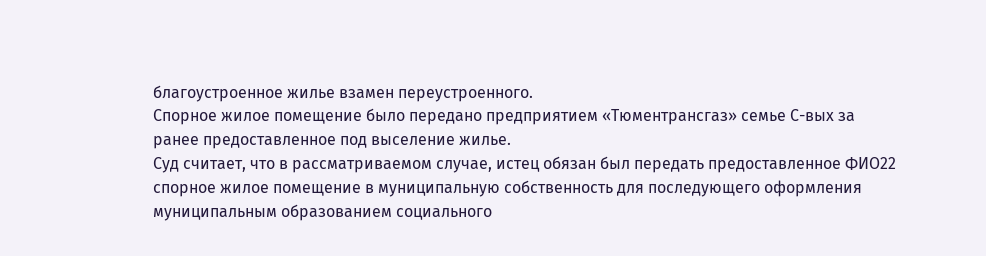благоустроенное жилье взамен переустроенного.
Спорное жилое помещение было передано предприятием «Тюментрансгаз» семье С-вых за ранее предоставленное под выселение жилье.
Суд считает, что в рассматриваемом случае, истец обязан был передать предоставленное ФИО22 спорное жилое помещение в муниципальную собственность для последующего оформления муниципальным образованием социального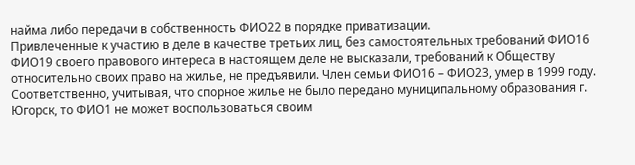найма либо передачи в собственность ФИО22 в порядке приватизации.
Привлеченные к участию в деле в качестве третьих лиц, без самостоятельных требований ФИО16 ФИО19 своего правового интереса в настоящем деле не высказали, требований к Обществу относительно своих право на жилье, не предъявили. Член семьи ФИО16 – ФИО23, умер в 1999 году.
Соответственно, учитывая, что спорное жилье не было передано муниципальному образования г. Югорск, то ФИО1 не может воспользоваться своим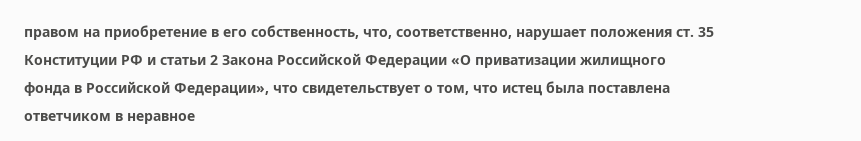правом на приобретение в его собственность, что, соответственно, нарушает положения ст. 35 Конституции РФ и статьи 2 Закона Российской Федерации «О приватизации жилищного фонда в Российской Федерации», что свидетельствует о том, что истец была поставлена ответчиком в неравное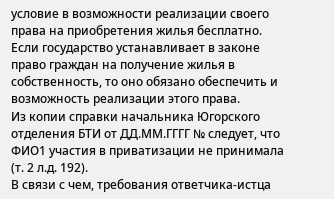условие в возможности реализации своего права на приобретения жилья бесплатно.
Если государство устанавливает в законе право граждан на получение жилья в собственность, то оно обязано обеспечить и возможность реализации этого права.
Из копии справки начальника Югорского отделения БТИ от ДД.ММ.ГГГГ № следует, что ФИО1 участия в приватизации не принимала (т. 2 л.д. 192).
В связи с чем, требования ответчика-истца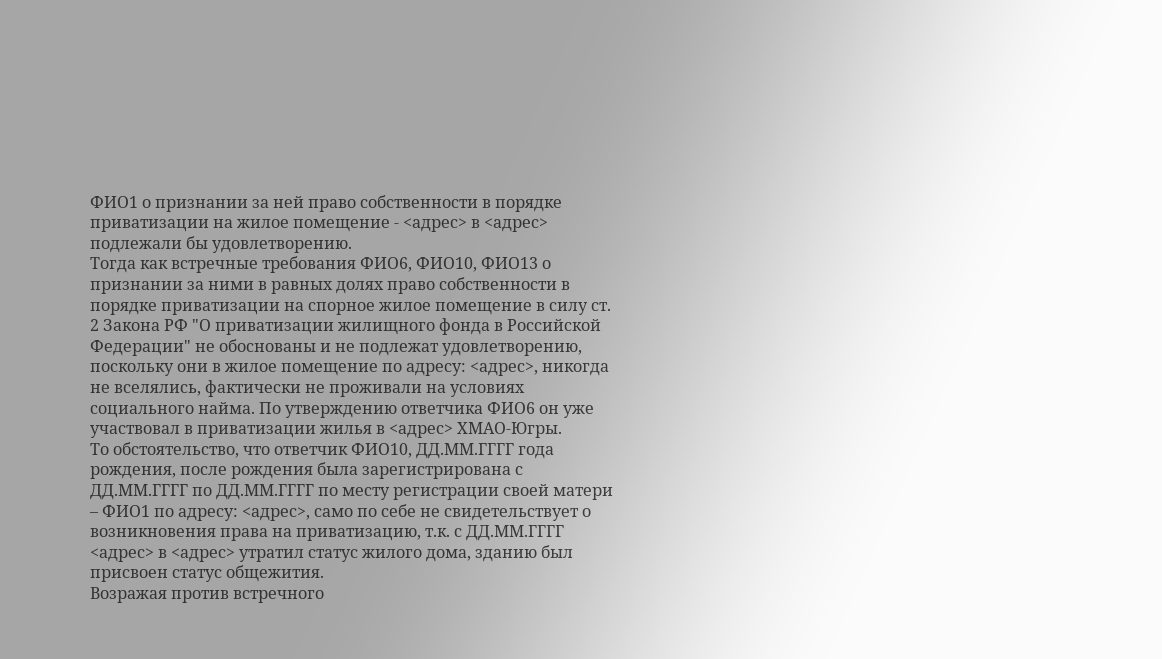ФИО1 о признании за ней право собственности в порядке приватизации на жилое помещение - <адрес> в <адрес> подлежали бы удовлетворению.
Тогда как встречные требования ФИО6, ФИО10, ФИО13 о признании за ними в равных долях право собственности в порядке приватизации на спорное жилое помещение в силу ст. 2 Закона РФ "О приватизации жилищного фонда в Российской Федерации" не обоснованы и не подлежат удовлетворению, поскольку они в жилое помещение по адресу: <адрес>, никогда не вселялись, фактически не проживали на условиях социального найма. По утверждению ответчика ФИО6 он уже участвовал в приватизации жилья в <адрес> ХМАО-Югры.
То обстоятельство, что ответчик ФИО10, ДД.ММ.ГГГГ года рождения, после рождения была зарегистрирована с ДД.ММ.ГГГГ по ДД.ММ.ГГГГ по месту регистрации своей матери – ФИО1 по адресу: <адрес>, само по себе не свидетельствует о возникновения права на приватизацию, т.к. с ДД.ММ.ГГГГ <адрес> в <адрес> утратил статус жилого дома, зданию был присвоен статус общежития.
Возражая против встречного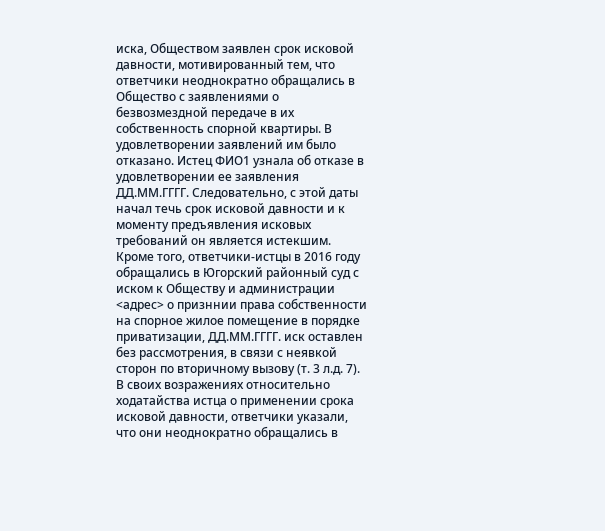иска, Обществом заявлен срок исковой давности, мотивированный тем, что ответчики неоднократно обращались в Общество с заявлениями о безвозмездной передаче в их собственность спорной квартиры. В удовлетворении заявлений им было отказано. Истец ФИО1 узнала об отказе в удовлетворении ее заявления ДД.ММ.ГГГГ. Следовательно, с этой даты начал течь срок исковой давности и к моменту предъявления исковых требований он является истекшим. Кроме того, ответчики-истцы в 2016 году обращались в Югорский районный суд с иском к Обществу и администрации <адрес> о призннии права собственности на спорное жилое помещение в порядке приватизации, ДД.ММ.ГГГГ. иск оставлен без рассмотрения, в связи с неявкой сторон по вторичному вызову (т. 3 л.д. 7).
В своих возражениях относительно ходатайства истца о применении срока исковой давности, ответчики указали, что они неоднократно обращались в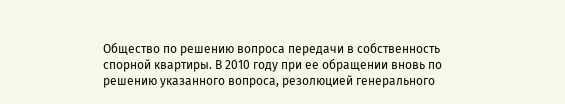Общество по решению вопроса передачи в собственность спорной квартиры. В 2010 году при ее обращении вновь по решению указанного вопроса, резолюцией генерального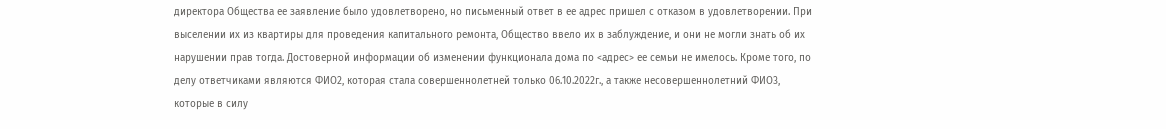директора Общества ее заявление было удовлетворено, но письменный ответ в ее адрес пришел с отказом в удовлетворении. При выселении их из квартиры для проведения капитального ремонта, Общество ввело их в заблуждение, и они не могли знать об их нарушении прав тогда. Достоверной информации об изменении функционала дома по <адрес> ее семьи не имелось. Кроме того, по делу ответчиками являются ФИО2, которая стала совершеннолетней только 06.10.2022г., а также несовершеннолетний ФИО3, которые в силу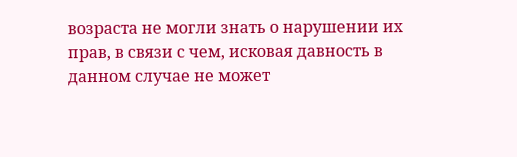возраста не могли знать о нарушении их прав, в связи с чем, исковая давность в данном случае не может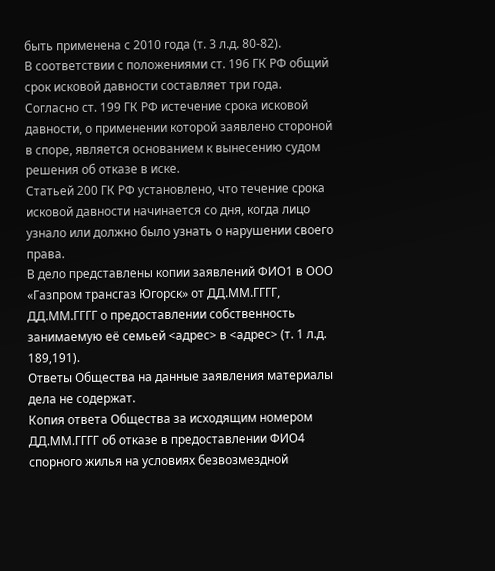быть применена с 2010 года (т. 3 л.д. 80-82).
В соответствии с положениями ст. 196 ГК РФ общий срок исковой давности составляет три года.
Согласно ст. 199 ГК РФ истечение срока исковой давности, о применении которой заявлено стороной в споре, является основанием к вынесению судом решения об отказе в иске.
Статьей 200 ГК РФ установлено, что течение срока исковой давности начинается со дня, когда лицо узнало или должно было узнать о нарушении своего права.
В дело представлены копии заявлений ФИО1 в ООО «Газпром трансгаз Югорск» от ДД.ММ.ГГГГ, ДД.ММ.ГГГГ о предоставлении собственность занимаемую её семьей <адрес> в <адрес> (т. 1 л.д. 189,191).
Ответы Общества на данные заявления материалы дела не содержат.
Копия ответа Общества за исходящим номером ДД.ММ.ГГГГ об отказе в предоставлении ФИО4 спорного жилья на условиях безвозмездной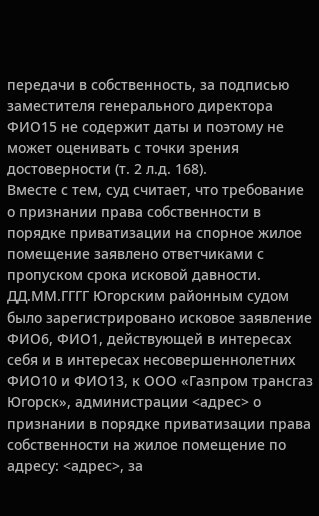передачи в собственность, за подписью заместителя генерального директора ФИО15 не содержит даты и поэтому не может оценивать с точки зрения достоверности (т. 2 л.д. 168).
Вместе с тем, суд считает, что требование о признании права собственности в порядке приватизации на спорное жилое помещение заявлено ответчиками с пропуском срока исковой давности.
ДД.ММ.ГГГГ Югорским районным судом было зарегистрировано исковое заявление ФИО6, ФИО1, действующей в интересах себя и в интересах несовершеннолетних ФИО10 и ФИО13, к ООО «Газпром трансгаз Югорск», администрации <адрес> о признании в порядке приватизации права собственности на жилое помещение по адресу: <адрес>, за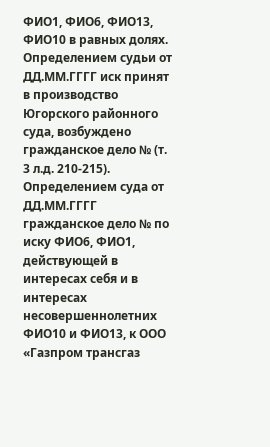ФИО1, ФИО6, ФИО13, ФИО10 в равных долях.
Определением судьи от ДД.ММ.ГГГГ иск принят в производство Югорского районного суда, возбуждено гражданское дело № (т. 3 л.д. 210-215).
Определением суда от ДД.ММ.ГГГГ гражданское дело № по иску ФИО6, ФИО1, действующей в интересах себя и в интересах несовершеннолетних ФИО10 и ФИО13, к ООО «Газпром трансгаз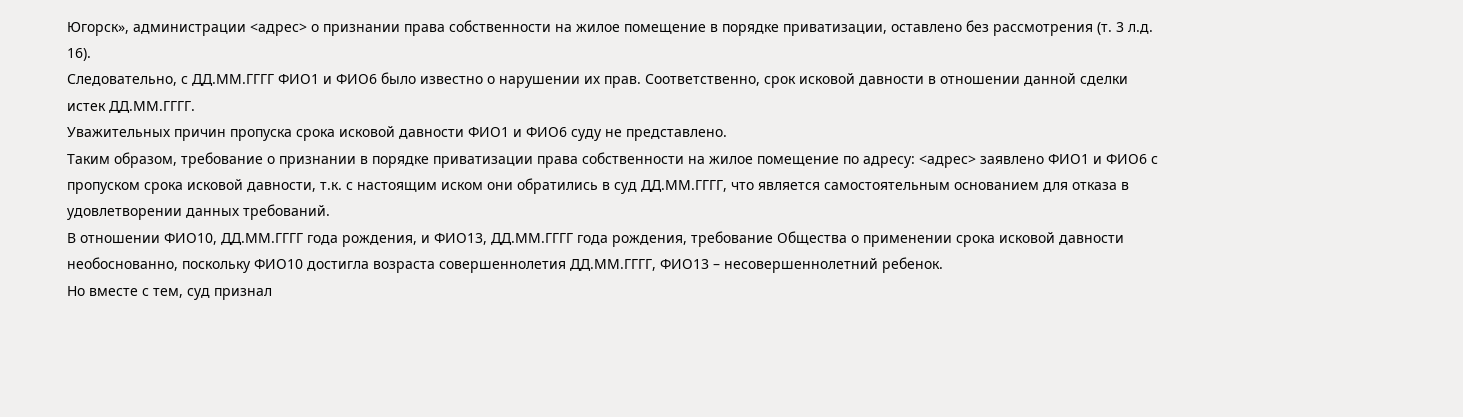Югорск», администрации <адрес> о признании права собственности на жилое помещение в порядке приватизации, оставлено без рассмотрения (т. 3 л.д. 16).
Следовательно, с ДД.ММ.ГГГГ ФИО1 и ФИО6 было известно о нарушении их прав. Соответственно, срок исковой давности в отношении данной сделки истек ДД.ММ.ГГГГ.
Уважительных причин пропуска срока исковой давности ФИО1 и ФИО6 суду не представлено.
Таким образом, требование о признании в порядке приватизации права собственности на жилое помещение по адресу: <адрес> заявлено ФИО1 и ФИО6 с пропуском срока исковой давности, т.к. с настоящим иском они обратились в суд ДД.ММ.ГГГГ, что является самостоятельным основанием для отказа в удовлетворении данных требований.
В отношении ФИО10, ДД.ММ.ГГГГ года рождения, и ФИО13, ДД.ММ.ГГГГ года рождения, требование Общества о применении срока исковой давности необоснованно, поскольку ФИО10 достигла возраста совершеннолетия ДД.ММ.ГГГГ, ФИО13 – несовершеннолетний ребенок.
Но вместе с тем, суд признал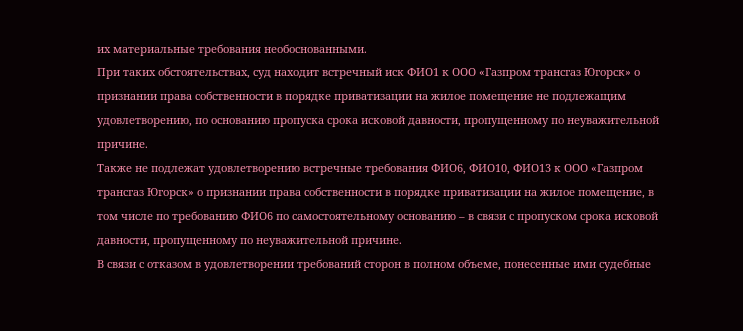их материальные требования необоснованными.
При таких обстоятельствах, суд находит встречный иск ФИО1 к ООО «Газпром трансгаз Югорск» о признании права собственности в порядке приватизации на жилое помещение не подлежащим удовлетворению, по основанию пропуска срока исковой давности, пропущенному по неуважительной причине.
Также не подлежат удовлетворению встречные требования ФИО6, ФИО10, ФИО13 к ООО «Газпром трансгаз Югорск» о признании права собственности в порядке приватизации на жилое помещение, в том числе по требованию ФИО6 по самостоятельному основанию – в связи с пропуском срока исковой давности, пропущенному по неуважительной причине.
В связи с отказом в удовлетворении требований сторон в полном объеме, понесенные ими судебные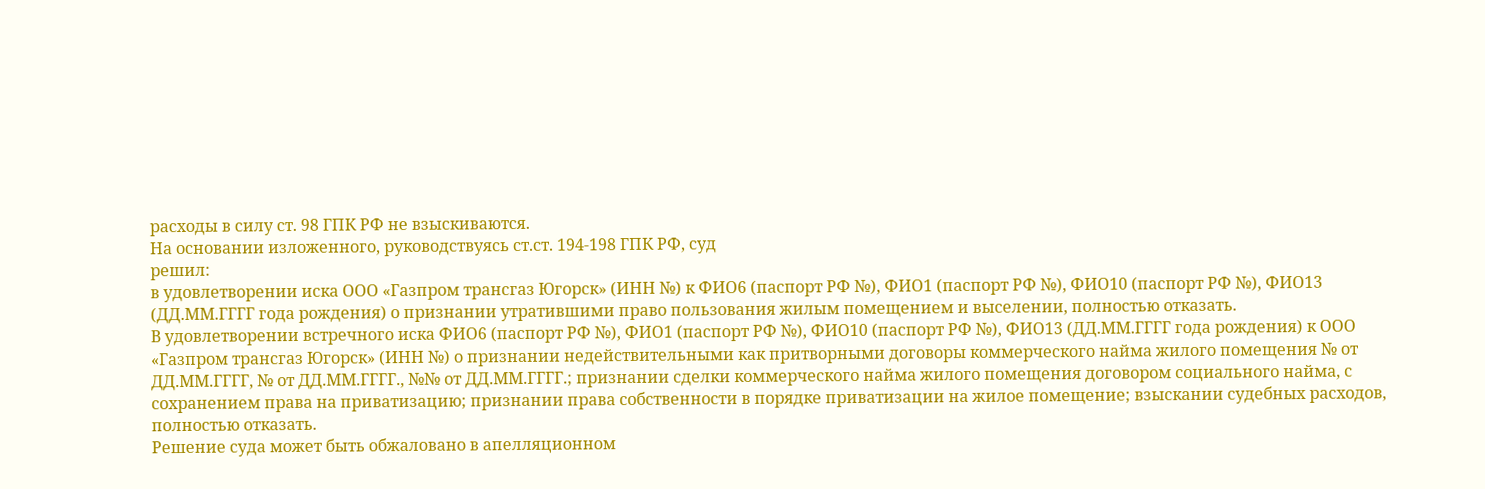расходы в силу ст. 98 ГПК РФ не взыскиваются.
На основании изложенного, руководствуясь ст.ст. 194-198 ГПК РФ, суд
решил:
в удовлетворении иска ООО «Газпром трансгаз Югорск» (ИНН №) к ФИО6 (паспорт РФ №), ФИО1 (паспорт РФ №), ФИО10 (паспорт РФ №), ФИО13 (ДД.ММ.ГГГГ года рождения) о признании утратившими право пользования жилым помещением и выселении, полностью отказать.
В удовлетворении встречного иска ФИО6 (паспорт РФ №), ФИО1 (паспорт РФ №), ФИО10 (паспорт РФ №), ФИО13 (ДД.ММ.ГГГГ года рождения) к ООО «Газпром трансгаз Югорск» (ИНН №) о признании недействительными как притворными договоры коммерческого найма жилого помещения № от ДД.ММ.ГГГГ, № от ДД.ММ.ГГГГ., №№ от ДД.ММ.ГГГГ.; признании сделки коммерческого найма жилого помещения договором социального найма, с сохранением права на приватизацию; признании права собственности в порядке приватизации на жилое помещение; взыскании судебных расходов, полностью отказать.
Решение суда может быть обжаловано в апелляционном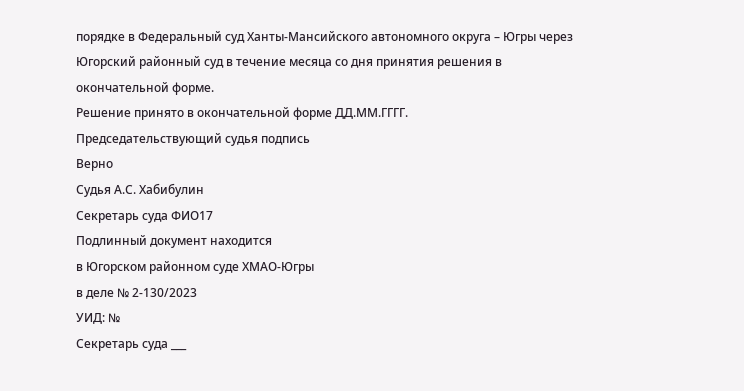порядке в Федеральный суд Ханты-Мансийского автономного округа – Югры через Югорский районный суд в течение месяца со дня принятия решения в окончательной форме.
Решение принято в окончательной форме ДД.ММ.ГГГГ.
Председательствующий судья подпись
Верно
Судья А.С. Хабибулин
Секретарь суда ФИО17
Подлинный документ находится
в Югорском районном суде ХМАО-Югры
в деле № 2-130/2023
УИД: №
Секретарь суда ___